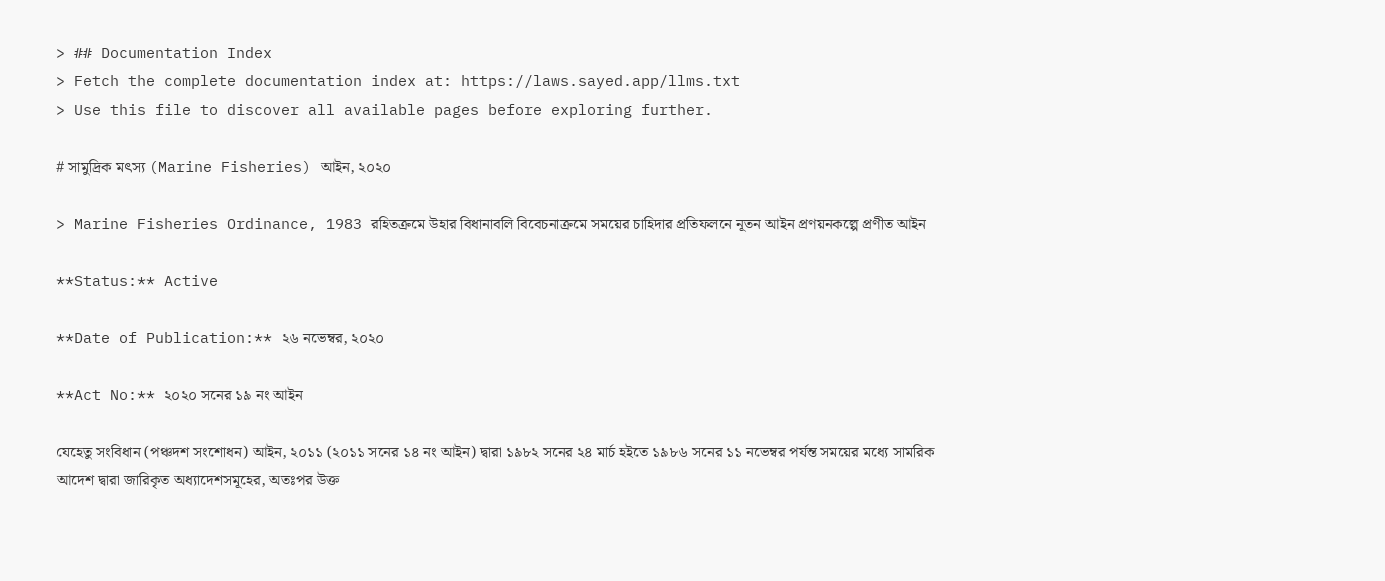> ## Documentation Index
> Fetch the complete documentation index at: https://laws.sayed.app/llms.txt
> Use this file to discover all available pages before exploring further.

# সামুদ্রিক মৎস্য (Marine Fisheries) আইন, ২০২০

> Marine Fisheries Ordinance, 1983 রহিতক্রমে উহার বিধানাবলি বিবেচনাক্রমে সময়ের চাহিদার প্রতিফলনে নূতন আইন প্রণয়নকল্পে প্রণীত আইন

**Status:** Active

**Date of Publication:** ২৬ নভেম্বর, ২০২০

**Act No:** ২০২০ সনের ১৯ নং আইন

যেহেতু সংবিধান (পঞ্চদশ সংশোধন) আইন, ২০১১ (২০১১ সনের ১৪ নং আইন) দ্বারা ১৯৮২ সনের ২৪ মার্চ হইতে ১৯৮৬ সনের ১১ নভেম্বর পর্যন্ত সময়ের মধ্যে সামরিক আদেশ দ্বারা জারিকৃত অধ্যাদেশসমূহের, অতঃপর উক্ত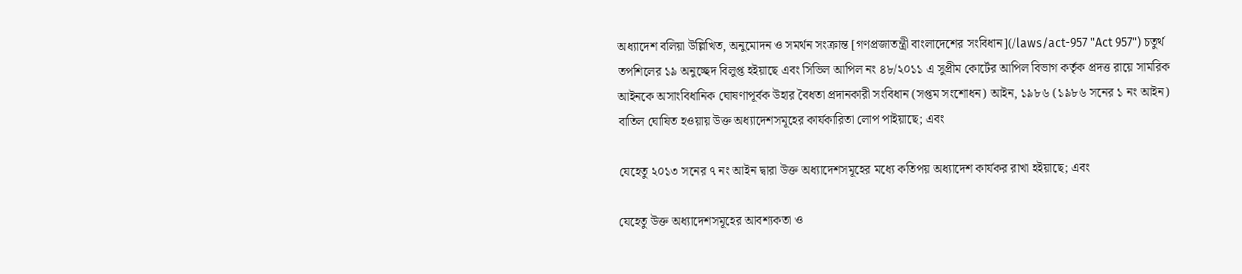অধ্যাদেশ বলিয়া উল্লিখিত, অনুমোদন ও সমর্থন সংক্রান্ত [গণপ্রজাতন্ত্রী বাংলাদেশের সংবিধান](/laws/act-957 "Act 957") চতুর্থ তপশিলের ১৯ অনুচ্ছেদ বিলুপ্ত হইয়াছে এবং সিভিল আপিল নং ৪৮/২০১১ এ সুপ্রীম কোর্টের আপিল বিভাগ কর্তৃক প্রদত্ত রায়ে সামরিক আইনকে অসাংবিধানিক ঘোষণাপূর্বক উহার বৈধতা প্রদানকারী সংবিধান (সপ্তম সংশোধন) আইন, ১৯৮৬ (১৯৮৬ সনের ১ নং আইন) বাতিল ঘোষিত হওয়ায় উক্ত অধ্যাদেশসমূহের কার্যকারিতা লোপ পাইয়াছে; এবং

যেহেতু ২০১৩ সনের ৭ নং আইন দ্বারা উক্ত অধ্যাদেশসমূহের মধ্যে কতিপয় অধ্যাদেশ কার্যকর রাখা হইয়াছে; এবং

যেহেতু উক্ত অধ্যাদেশসমূহের আবশ্যকতা ও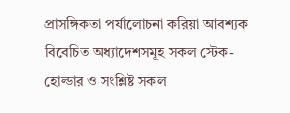প্রাসঙ্গিকতা পর্যালোচনা করিয়া আবশ্যক বিবেচিত অধ্যাদেশসমূহ সকল স্টেক-হোল্ডার ও সংশ্লিষ্ট সকল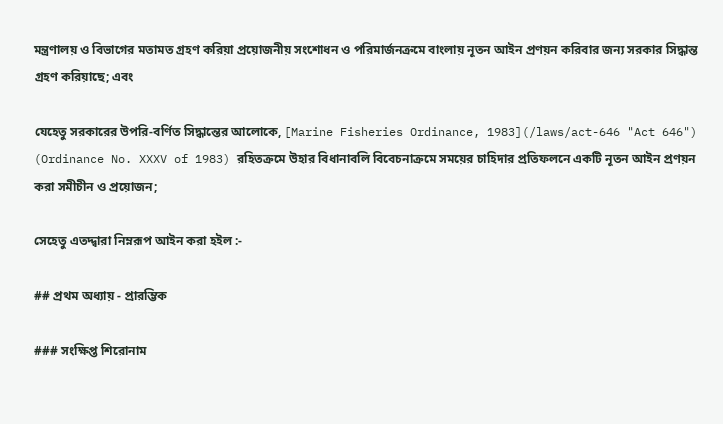মন্ত্রণালয় ও বিভাগের মতামত গ্রহণ করিয়া প্রয়োজনীয় সংশোধন ও পরিমার্জনক্রমে বাংলায় নূতন আইন প্রণয়ন করিবার জন্য সরকার সিদ্ধান্ত গ্রহণ করিয়াছে; এবং

যেহেতু সরকারের উপরি-বর্ণিত সিদ্ধান্তের আলোকে, [Marine Fisheries Ordinance, 1983](/laws/act-646 "Act 646") (Ordinance No. XXXV of 1983) রহিতক্রমে উহার বিধানাবলি বিবেচনাক্রমে সময়ের চাহিদার প্রতিফলনে একটি নূতন আইন প্রণয়ন করা সমীচীন ও প্রয়োজন;

সেহেতু এতদ্দ্বারা নিম্নরূপ আইন করা হইল :-

## প্রথম অধ্যায় - প্রারম্ভিক

### সংক্ষিপ্ত শিরোনাম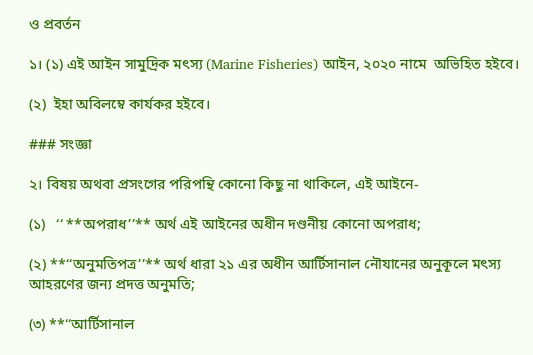ও প্রবর্তন

১। (১) এই আইন সামুদ্রিক মৎস্য (Marine Fisheries) আইন, ২০২০ নামে  অভিহিত হইবে।

(২)  ইহা অবিলম্বে কার্যকর হইবে।

### সংজ্ঞা

২। বিষয় অথবা প্রসংগের পরিপন্থি কোনো কিছু না থাকিলে, এই আইনে-

(১)   ‘‘ **অপরাধ’’** অর্থ এই আইনের অধীন দণ্ডনীয় কোনো অপরাধ;

(২) **‘‘অনুমতিপত্র’’** অর্থ ধারা ২১ এর অধীন আর্টিসানাল নৌযানের অনুকূলে মৎস্য আহরণের জন্য প্রদত্ত অনুমতি;

(৩) **‘‘আর্টিসানাল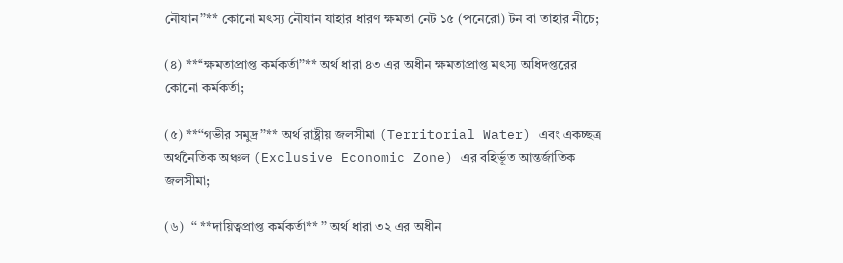নৌযান’’** কোনো মৎস্য নৌযান যাহার ধারণ ক্ষমতা নেট ১৫ (পনেরো) টন বা তাহার নীচে;

(৪) **‘‘ক্ষমতাপ্রাপ্ত কর্মকর্তা’’** অর্থ ধারা ৪৩ এর অধীন ক্ষমতাপ্রাপ্ত মৎস্য অধিদপ্তরের কোনো কর্মকর্তা;

(৫) **‘‘গভীর সমুদ্র’’** অর্থ রাষ্ট্রীয় জলসীমা (Territorial Water) এবং একচ্ছত্র অর্থনৈতিক অঞ্চল (Exclusive Economic Zone) এর বহির্ভূত আন্তর্জাতিক জলসীমা;

(৬)  ‘‘ **দায়িত্বপ্রাপ্ত কর্মকর্তা** ’’ অর্থ ধারা ৩২ এর অধীন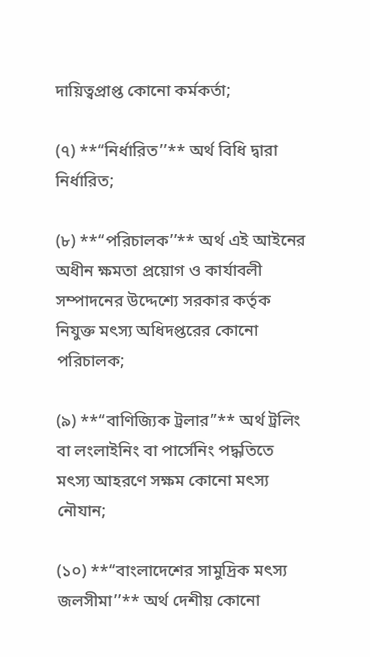দায়িত্বপ্রাপ্ত কোনো কর্মকর্তা;

(৭) **‘‘নির্ধারিত’’** অর্থ বিধি দ্বারা নির্ধারিত;

(৮) **‘‘পরিচালক’’** অর্থ এই আইনের অধীন ক্ষমতা প্রয়োগ ও কার্যাবলী সম্পাদনের উদ্দেশ্যে সরকার কর্তৃক নিযুক্ত মৎস্য অধিদপ্তরের কোনো পরিচালক;

(৯) **‘‘বাণিজ্যিক ট্রলার’’** অর্থ ট্রলিং বা লংলাইনিং বা পার্সেনিং পদ্ধতিতে মৎস্য আহরণে সক্ষম কোনো মৎস্য নৌযান;

(১০) **‘‘বাংলাদেশের সামুদ্রিক মৎস্য জলসীমা’’** অর্থ দেশীয় কোনো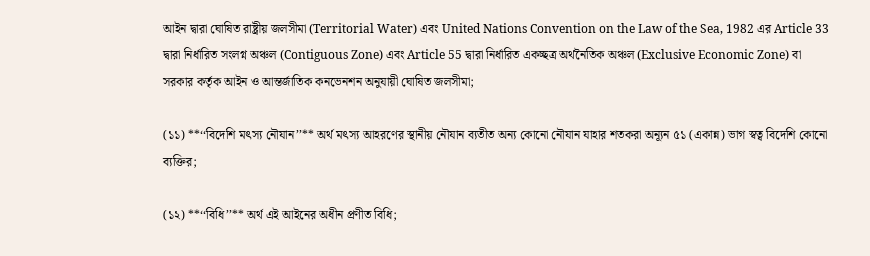আইন দ্বারা ঘোষিত রাষ্ট্রীয় জলসীমা (Territorial Water) এবং United Nations Convention on the Law of the Sea, 1982 এর Article 33 দ্বারা নির্ধারিত সংলগ্ন অঞ্চল (Contiguous Zone) এবং Article 55 দ্বারা নির্ধারিত একচ্ছত্র অর্থনৈতিক অঞ্চল (Exclusive Economic Zone) বা সরকার কর্তৃক আইন ও আন্তর্জাতিক কনভেনশন অনুযায়ী ঘোষিত জলসীমা;

(১১) **‘‘বিদেশি মৎস্য নৌযান’’** অর্থ মৎস্য আহরণের স্থানীয় নৌযান ব্যতীত অন্য কোনো নৌযান যাহার শতকরা অন্যূন ৫১ (একান্ন) ভাগ স্বত্ব বিদেশি কোনো ব্যক্তির;

(১২) **‘‘বিধি’’** অর্থ এই আইনের অধীন প্রণীত বিধি;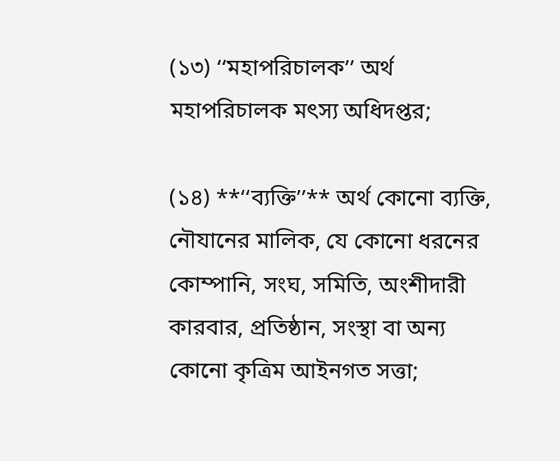(১৩) ‘‘মহাপরিচালক’’ অর্থ মহাপরিচালক মৎস্য অধিদপ্তর;

(১৪) **‘‘ব্যক্তি’’** অর্থ কোনো ব্যক্তি, নৌযানের মালিক, যে কোনো ধরনের কোম্পানি, সংঘ, সমিতি, অংশীদারী কারবার, প্রতিষ্ঠান, সংস্থা বা অন্য কোনো কৃত্রিম আইনগত সত্তা;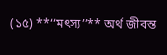(১৫) **‘‘মৎস্য’’** অর্থ জীবন্ত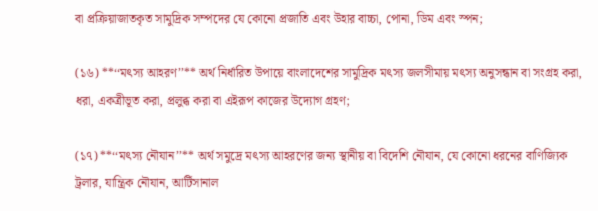বা প্রক্রিয়াজাতকৃত সামুদ্রিক সম্পদের যে কোনো প্রজাতি এবং উহার বাচ্চা, পোনা, ডিম এবং স্পন;

(১৬) **‘‘মৎস্য আহরণ’’** অর্থ নির্ধারিত উপায়ে বাংলাদেশের সামুদ্রিক মৎস্য জলসীমায় মৎস্য অনুসন্ধান বা সংগ্রহ করা, ধরা, একত্রীভূত করা, প্রলুব্ধ করা বা এইরূপ কাজের উদ্যোগ গ্রহণ;

(১৭) **‘‘মৎস্য নৌযান’’** অর্থ সমুদ্রে মৎস্য আহরণের জন্য স্থানীয় বা বিদেশি নৌযান, যে কোনো ধরনের বাণিজ্যিক ট্রলার, যান্ত্রিক নৌযান, আর্টিসানাল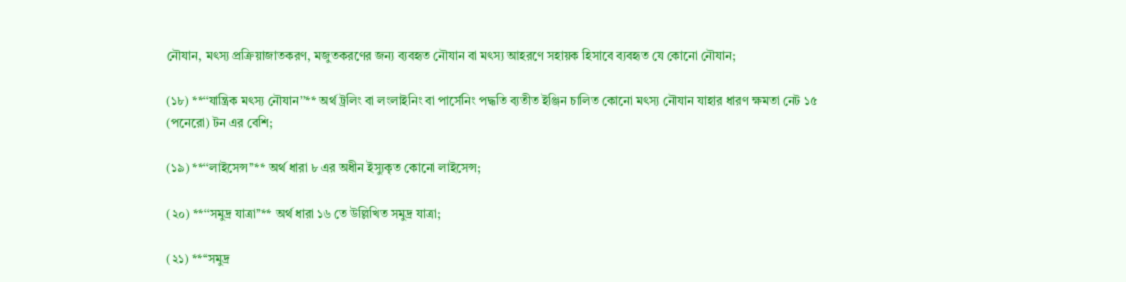নৌযান, মৎস্য প্রক্রিয়াজাতকরণ, মজুতকরণের জন্য ব্যবহৃত নৌযান বা মৎস্য আহরণে সহায়ক হিসাবে ব্যবহৃত যে কোনো নৌযান;

(১৮) **‘‘যান্ত্রিক মৎস্য নৌযান’’** অর্থ ট্রলিং বা লংলাইনিং বা পার্সেনিং পদ্ধতি ব্যতীত ইঞ্জিন চালিত কোনো মৎস্য নৌযান যাহার ধারণ ক্ষমতা নেট ১৫ (পনেরো) টন এর বেশি;

(১৯) **‘‘লাইসেন্স’’** অর্থ ধারা ৮ এর অধীন ইস্যুকৃত কোনো লাইসেন্স;

(২০) **‘‘সমুদ্র যাত্রা’’** অর্থ ধারা ১৬ তে উল্লিখিত সমুদ্র যাত্রা;

(২১) **‘‘সমুদ্র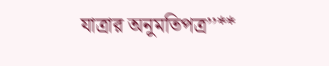যাত্রার অনুমতিপত্র’’**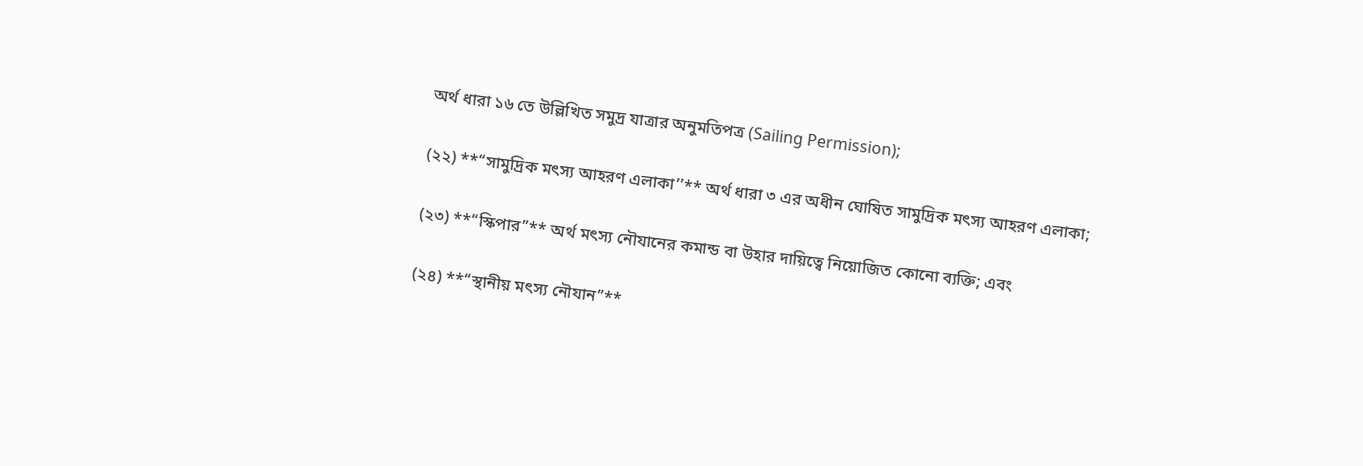অর্থ ধারা ১৬ তে উল্লিখিত সমুদ্র যাত্রার অনুমতিপত্র (Sailing Permission);

(২২) **‘‘সামুদ্রিক মৎস্য আহরণ এলাকা’’** অর্থ ধারা ৩ এর অধীন ঘোষিত সামুদ্রিক মৎস্য আহরণ এলাকা;

(২৩) **‘‘স্কিপার’’** অর্থ মৎস্য নৌযানের কমান্ড বা উহার দায়িত্বে নিয়োজিত কোনো ব্যক্তি; এবং

(২৪) **‘‘স্থানীয় মৎস্য নৌযান’’**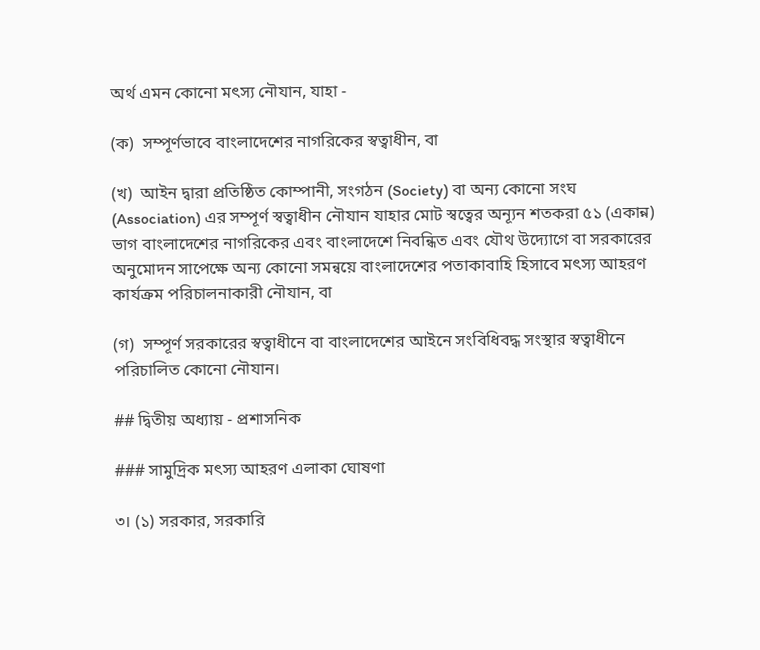অর্থ এমন কোনো মৎস্য নৌযান, যাহা -

(ক)  সম্পূর্ণভাবে বাংলাদেশের নাগরিকের স্বত্বাধীন, বা

(খ)  আইন দ্বারা প্রতিষ্ঠিত কোম্পানী, সংগঠন (Society) বা অন্য কোনো সংঘ (Association) এর সম্পূর্ণ স্বত্বাধীন নৌযান যাহার মোট স্বত্বের অন্যূন শতকরা ৫১ (একান্ন) ভাগ বাংলাদেশের নাগরিকের এবং বাংলাদেশে নিবন্ধিত এবং যৌথ উদ্যোগে বা সরকারের অনুমোদন সাপেক্ষে অন্য কোনো সমন্বয়ে বাংলাদেশের পতাকাবাহি হিসাবে মৎস্য আহরণ কার্যক্রম পরিচালনাকারী নৌযান, বা

(গ)  সম্পূর্ণ সরকারের স্বত্বাধীনে বা বাংলাদেশের আইনে সংবিধিবদ্ধ সংস্থার স্বত্বাধীনে পরিচালিত কোনো নৌযান।

## দ্বিতীয় অধ্যায় - প্রশাসনিক

### সামুদ্রিক মৎস্য আহরণ এলাকা ঘোষণা

৩। (১) সরকার, সরকারি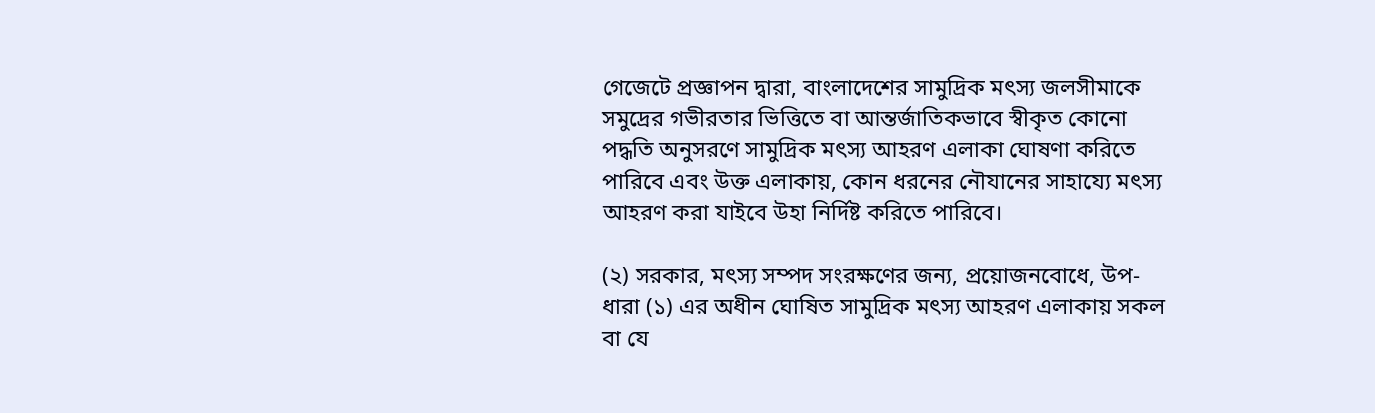গেজেটে প্রজ্ঞাপন দ্বারা, বাংলাদেশের সামুদ্রিক মৎস্য জলসীমাকে সমুদ্রের গভীরতার ভিত্তিতে বা আন্তর্জাতিকভাবে স্বীকৃত কোনো পদ্ধতি অনুসরণে সামুদ্রিক মৎস্য আহরণ এলাকা ঘোষণা করিতে পারিবে এবং উক্ত এলাকায়, কোন ধরনের নৌযানের সাহায্যে মৎস্য আহরণ করা যাইবে উহা নির্দিষ্ট করিতে পারিবে।

(২) সরকার, মৎস্য সম্পদ সংরক্ষণের জন্য, প্রয়োজনবোধে, উপ-ধারা (১) এর অধীন ঘোষিত সামুদ্রিক মৎস্য আহরণ এলাকায় সকল বা যে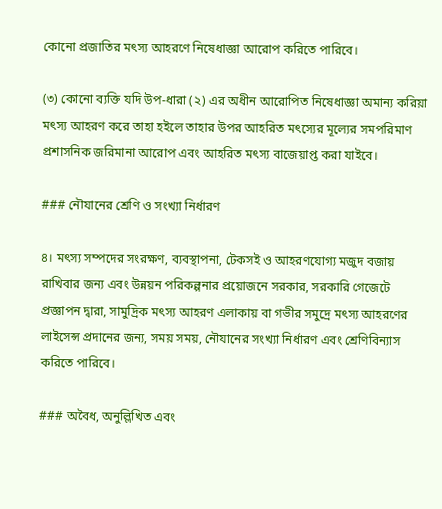কোনো প্রজাতির মৎস্য আহরণে নিষেধাজ্ঞা আরোপ করিতে পারিবে।

(৩) কোনো ব্যক্তি যদি উপ-ধারা (২) এর অধীন আরোপিত নিষেধাজ্ঞা অমান্য করিয়া মৎস্য আহরণ করে তাহা হইলে তাহার উপর আহরিত মৎস্যের মূল্যের সমপরিমাণ প্রশাসনিক জরিমানা আরোপ এবং আহরিত মৎস্য বাজেয়াপ্ত করা যাইবে।

### নৌযানের শ্রেণি ও সংখ্যা নির্ধারণ

৪। মৎস্য সম্পদের সংরক্ষণ, ব্যবস্থাপনা, টেকসই ও আহরণযোগ্য মজুদ বজায় রাখিবার জন্য এবং উন্নয়ন পরিকল্পনার প্রয়োজনে সরকার, সরকারি গেজেটে প্রজ্ঞাপন দ্বারা, সামুদ্রিক মৎস্য আহরণ এলাকায় বা গভীর সমুদ্রে মৎস্য আহরণের লাইসেন্স প্রদানের জন্য, সময় সময়, নৌযানের সংখ্যা নির্ধারণ এবং শ্রেণিবিন্যাস করিতে পারিবে।

### অবৈধ, অনুল্লিখিত এবং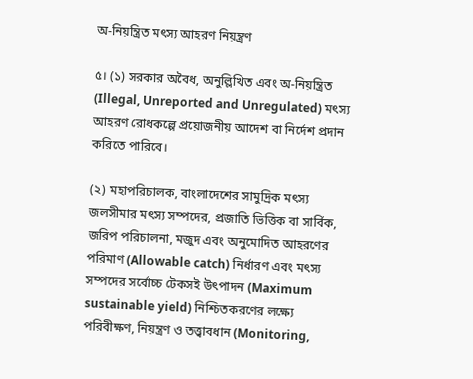অ-নিয়ন্ত্রিত মৎস্য আহরণ নিয়ন্ত্রণ

৫। (১) সরকার অবৈধ, অনুল্লিখিত এবং অ-নিয়ন্ত্রিত (Illegal, Unreported and Unregulated) মৎস্য আহরণ রোধকল্পে প্রয়োজনীয় আদেশ বা নির্দেশ প্রদান করিতে পারিবে।

(২) মহাপরিচালক, বাংলাদেশের সামুদ্রিক মৎস্য জলসীমার মৎস্য সম্পদের, প্রজাতি ভিত্তিক বা সার্বিক, জরিপ পরিচালনা, মজুদ এবং অনুমোদিত আহরণের পরিমাণ (Allowable catch) নির্ধারণ এবং মৎস্য সম্পদের সর্বোচ্চ টেকসই উৎপাদন (Maximum sustainable yield) নিশ্চিতকরণের লক্ষ্যে পরিবীক্ষণ, নিয়ন্ত্রণ ও তত্ত্বাবধান (Monitoring,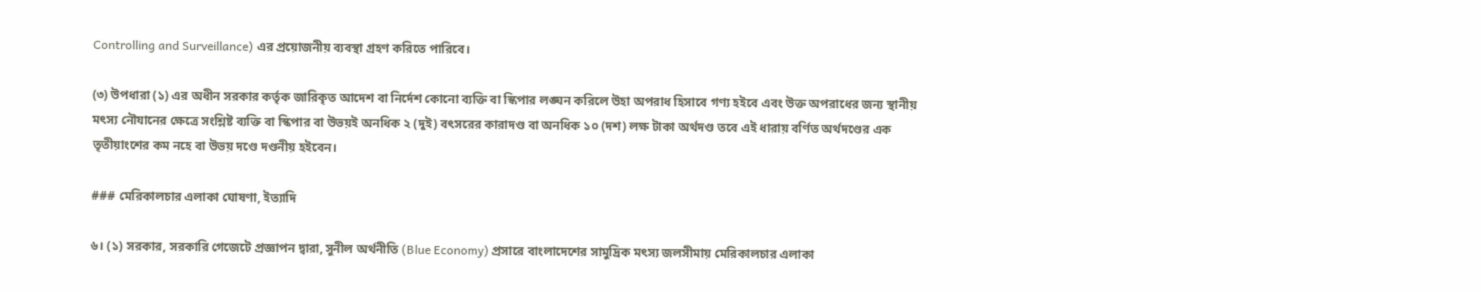Controlling and Surveillance) এর প্রয়োজনীয় ব্যবস্থা গ্রহণ করিতে পারিবে।

(৩) উপধারা (১) এর অধীন সরকার কর্তৃক জারিকৃত আদেশ বা নির্দেশ কোনো ব্যক্তি বা স্কিপার লঙ্ঘন করিলে উহা অপরাধ হিসাবে গণ্য হইবে এবং উক্ত অপরাধের জন্য স্থানীয় মৎস্য নৌযানের ক্ষেত্রে সংশ্লিষ্ট ব্যক্তি বা স্কিপার বা উভয়ই অনধিক ২ (দুই) বৎসরের কারাদণ্ড বা অনধিক ১০ (দশ) লক্ষ টাকা অর্থদণ্ড তবে এই ধারায় বর্ণিত অর্থদণ্ডের এক তৃতীয়াংশের কম নহে বা উভয় দণ্ডে দণ্ডনীয় হইবেন।

### মেরিকালচার এলাকা ঘোষণা, ইত্যাদি

৬। (১) সরকার, সরকারি গেজেটে প্রজ্ঞাপন দ্বারা, সুনীল অর্থনীতি (Blue Economy) প্রসারে বাংলাদেশের সামুদ্রিক মৎস্য জলসীমায় মেরিকালচার এলাকা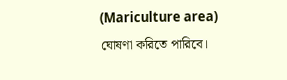(Mariculture area) ঘোষণা করিতে পারিবে।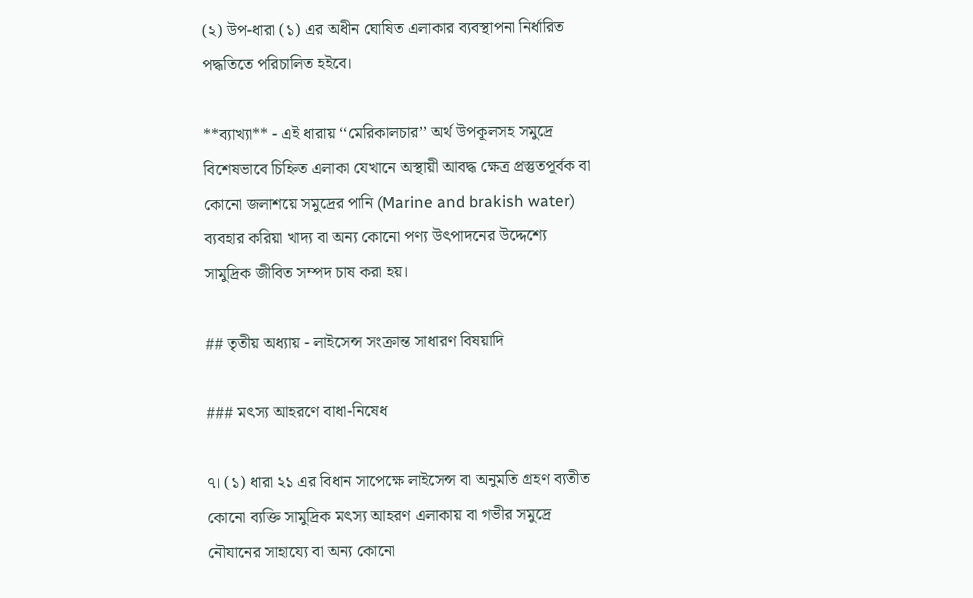(২) উপ-ধারা (১) এর অধীন ঘোষিত এলাকার ব্যবস্থাপনা নির্ধারিত পদ্ধতিতে পরিচালিত হইবে।

**ব্যাখ্যা** - এই ধারায় ‘‘মেরিকালচার’’ অর্থ উপকূলসহ সমুদ্রে বিশেষভাবে চিহ্নিত এলাকা যেখানে অস্থায়ী আবদ্ধ ক্ষেত্র প্রস্তুতপূর্বক বা কোনো জলাশয়ে সমুদ্রের পানি (Marine and brakish water) ব্যবহার করিয়া খাদ্য বা অন্য কোনো পণ্য উৎপাদনের উদ্দেশ্যে সামুদ্রিক জীবিত সম্পদ চাষ করা হয়।

## তৃতীয় অধ্যায় - লাইসেন্স সংক্রান্ত সাধারণ বিষয়াদি

### মৎস্য আহরণে বাধা-নিষেধ

৭। (১) ধারা ২১ এর বিধান সাপেক্ষে লাইসেন্স বা অনুমতি গ্রহণ ব্যতীত কোনো ব্যক্তি সামুদ্রিক মৎস্য আহরণ এলাকায় বা গভীর সমুদ্রে নৌযানের সাহায্যে বা অন্য কোনো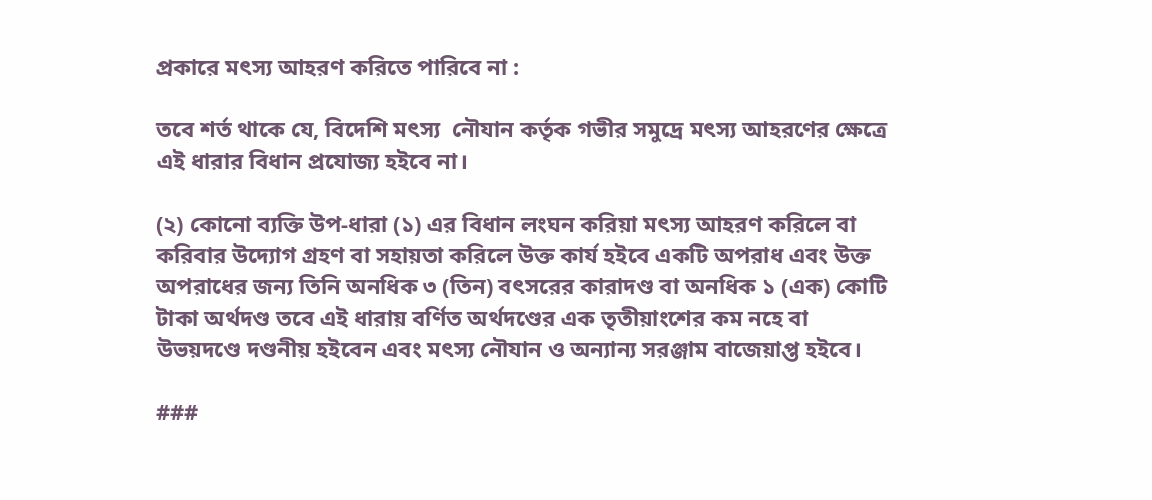প্রকারে মৎস্য আহরণ করিতে পারিবে না :

তবে শর্ত থাকে যে, বিদেশি মৎস্য  নৌযান কর্তৃক গভীর সমুদ্রে মৎস্য আহরণের ক্ষেত্রে এই ধারার বিধান প্রযোজ্য হইবে না।

(২) কোনো ব্যক্তি উপ-ধারা (১) এর বিধান লংঘন করিয়া মৎস্য আহরণ করিলে বা করিবার উদ্যোগ গ্রহণ বা সহায়তা করিলে উক্ত কার্য হইবে একটি অপরাধ এবং উক্ত অপরাধের জন্য তিনি অনধিক ৩ (তিন) বৎসরের কারাদণ্ড বা অনধিক ১ (এক) কোটি টাকা অর্থদণ্ড তবে এই ধারায় বর্ণিত অর্থদণ্ডের এক তৃতীয়াংশের কম নহে বা উভয়দণ্ডে দণ্ডনীয় হইবেন এবং মৎস্য নৌযান ও অন্যান্য সরঞ্জাম বাজেয়াপ্ত হইবে।

###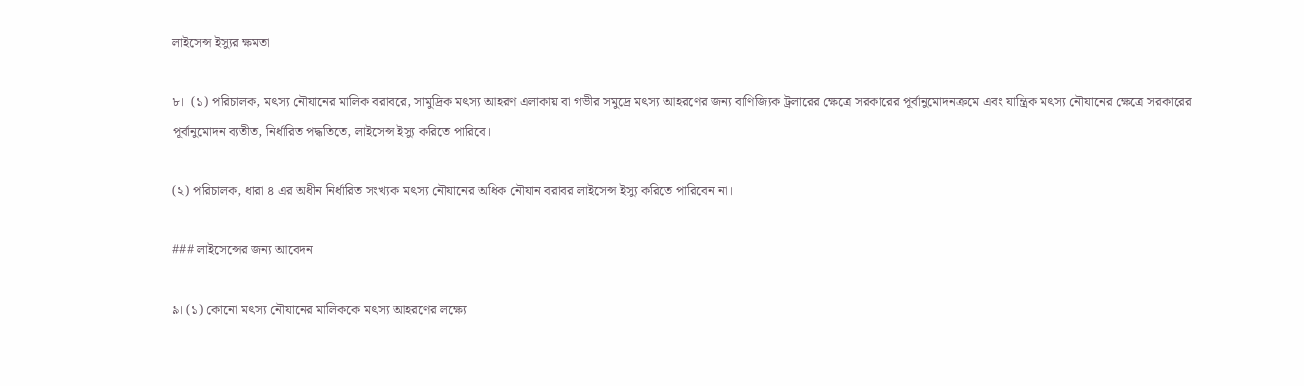লাইসেন্স ইস্যুর ক্ষমতা

৮।  (১) পরিচালক, মৎস্য নৌযানের মালিক বরাবরে, সামুদ্রিক মৎস্য আহরণ এলাকায় বা গভীর সমুদ্রে মৎস্য আহরণের জন্য বাণিজ্যিক ট্রলারের ক্ষেত্রে সরকারের পূর্বানুমোদনক্রমে এবং যান্ত্রিক মৎস্য নৌযানের ক্ষেত্রে সরকারের পূর্বানুমোদন ব্যতীত, নির্ধারিত পদ্ধতিতে, লাইসেন্স ইস্যু করিতে পারিবে।

(২) পরিচালক, ধারা ৪ এর অধীন নির্ধারিত সংখ্যক মৎস্য নৌযানের অধিক নৌযান বরাবর লাইসেন্স ইস্যু করিতে পারিবেন না।

### লাইসেন্সের জন্য আবেদন

৯। (১) কোনো মৎস্য নৌযানের মালিককে মৎস্য আহরণের লক্ষ্যে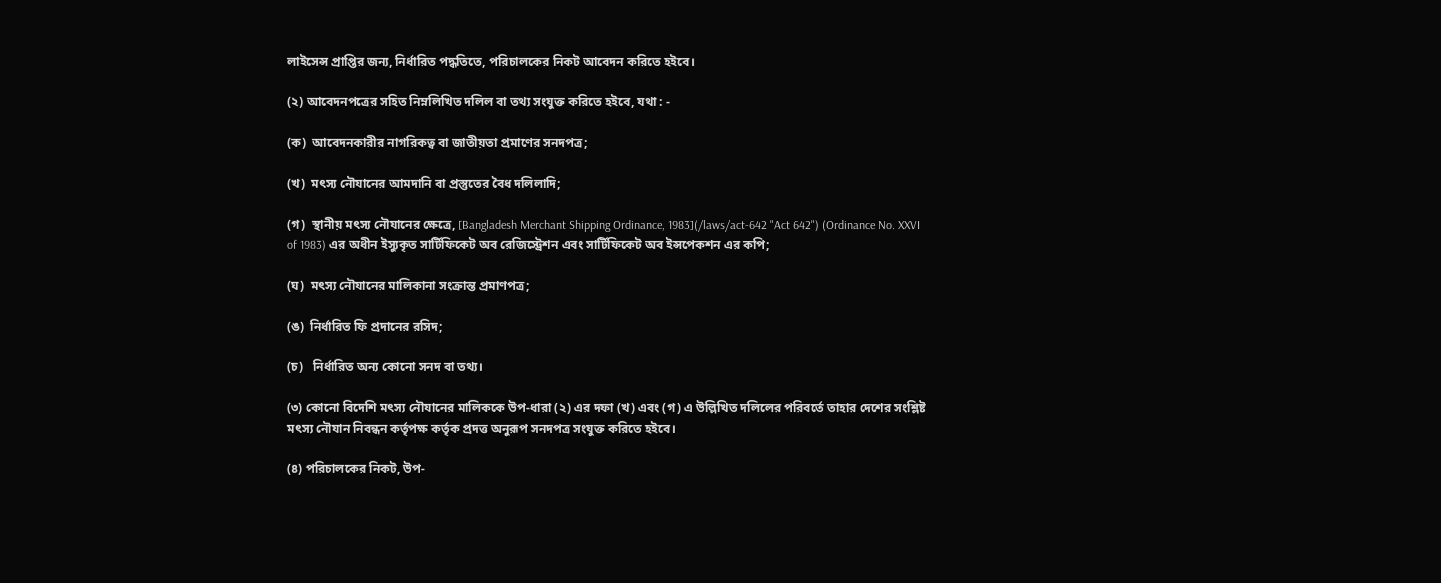লাইসেন্স প্রাপ্তির জন্য, নির্ধারিত পদ্ধতিতে, পরিচালকের নিকট আবেদন করিতে হইবে।

(২) আবেদনপত্রের সহিত নিম্নলিখিত দলিল বা তথ্য সংযুক্ত করিতে হইবে, যথা : -

(ক)  আবেদনকারীর নাগরিকত্ব বা জাতীয়তা প্রমাণের সনদপত্র;

(খ)  মৎস্য নৌযানের আমদানি বা প্রস্তুতের বৈধ দলিলাদি;

(গ)  স্থানীয় মৎস্য নৌযানের ক্ষেত্রে, [Bangladesh Merchant Shipping Ordinance, 1983](/laws/act-642 "Act 642") (Ordinance No. XXVI of 1983) এর অধীন ইস্যুকৃত সার্টিফিকেট অব রেজিস্ট্রেশন এবং সার্টিফিকেট অব ইন্সপেকশন এর কপি;

(ঘ)  মৎস্য নৌযানের মালিকানা সংক্রান্ত প্রমাণপত্র;

(ঙ)  নির্ধারিত ফি প্রদানের রসিদ;

(চ)   নির্ধারিত অন্য কোনো সনদ বা তথ্য।

(৩) কোনো বিদেশি মৎস্য নৌযানের মালিককে উপ-ধারা (২) এর দফা (খ) এবং (গ) এ উল্লিখিত দলিলের পরিবর্তে তাহার দেশের সংশ্লিষ্ট মৎস্য নৌযান নিবন্ধন কর্তৃপক্ষ কর্তৃক প্রদত্ত অনুরূপ সনদপত্র সংযুক্ত করিতে হইবে।

(৪) পরিচালকের নিকট, উপ-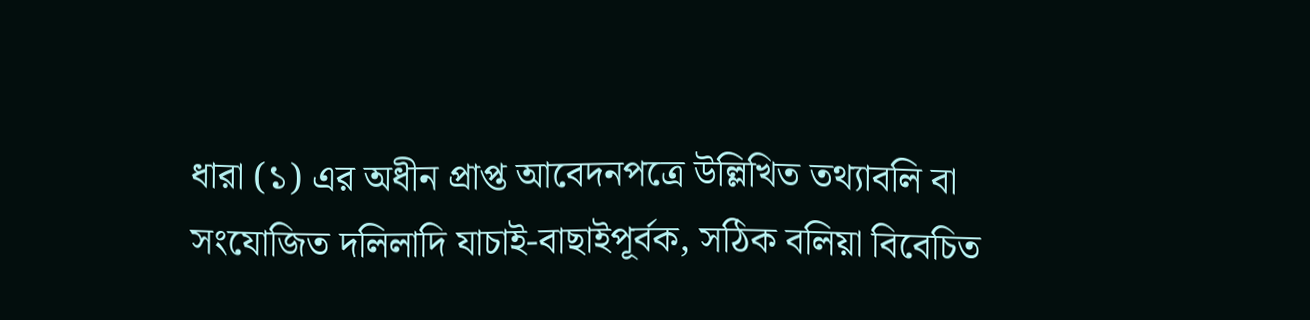ধারা (১) এর অধীন প্রাপ্ত আবেদনপত্রে উল্লিখিত তথ্যাবলি বা সংযোজিত দলিলাদি যাচাই-বাছাইপূর্বক, সঠিক বলিয়া বিবেচিত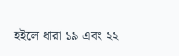হইলে ধারা ১৯ এবং ২২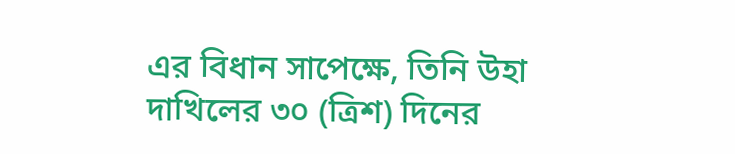এর বিধান সাপেক্ষে, তিনি উহা দাখিলের ৩০ (ত্রিশ) দিনের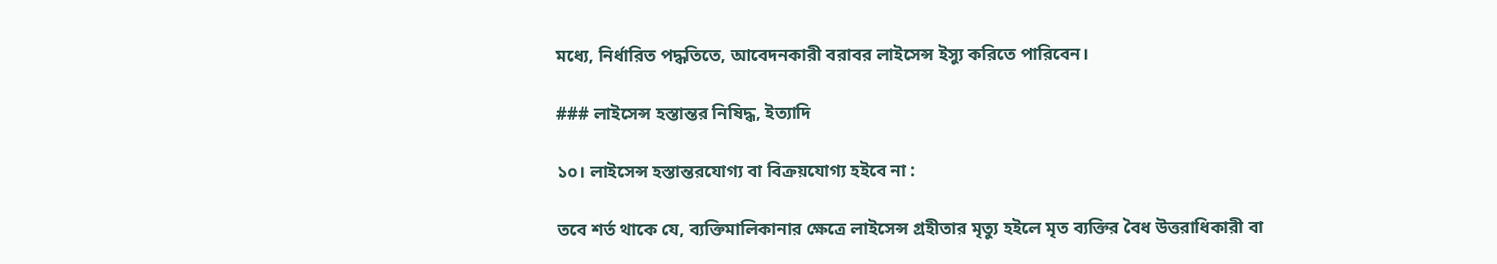মধ্যে, নির্ধারিত পদ্ধতিতে, আবেদনকারী বরাবর লাইসেন্স ইস্যু করিতে পারিবেন।

### লাইসেন্স হস্তান্তর নিষিদ্ধ, ইত্যাদি

১০। লাইসেন্স হস্তান্তরযোগ্য বা বিক্রয়যোগ্য হইবে না :

তবে শর্ত থাকে যে, ব্যক্তিমালিকানার ক্ষেত্রে লাইসেন্স গ্রহীতার মৃত্যু হইলে মৃত ব্যক্তির বৈধ উত্তরাধিকারী বা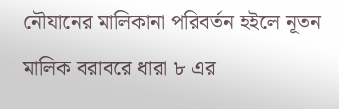নৌযানের মালিকানা পরিবর্তন হইলে নূতন মালিক বরাবরে ধারা ৮ এর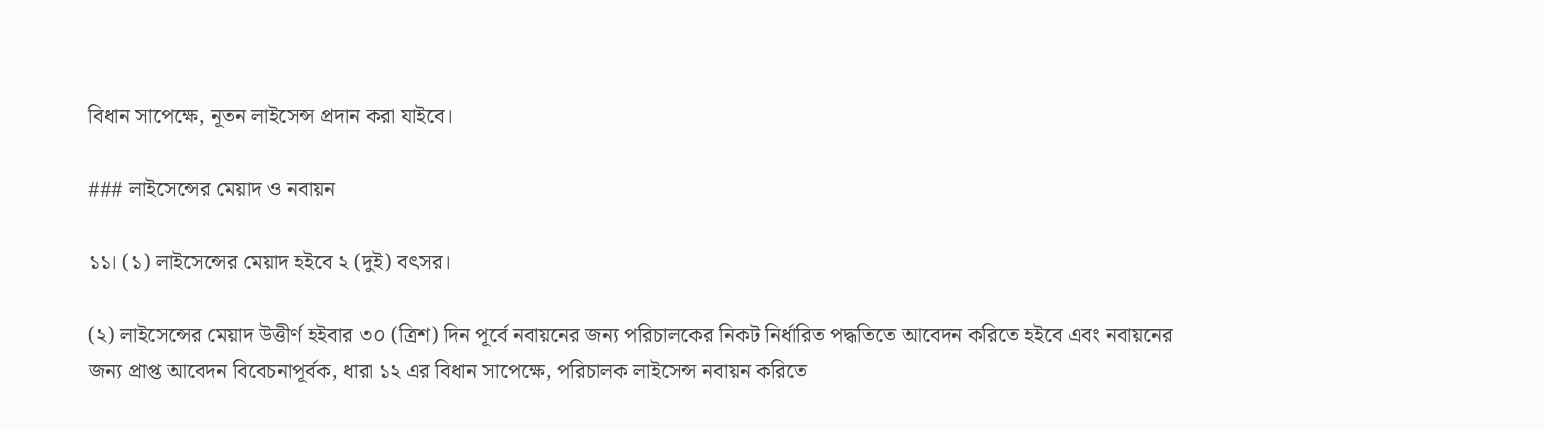বিধান সাপেক্ষে, নূতন লাইসেন্স প্রদান করা যাইবে।

### লাইসেন্সের মেয়াদ ও নবায়ন

১১। (১) লাইসেন্সের মেয়াদ হইবে ২ (দুই) বৎসর।

(২) লাইসেন্সের মেয়াদ উত্তীর্ণ হইবার ৩০ (ত্রিশ) দিন পূর্বে নবায়নের জন্য পরিচালকের নিকট নির্ধারিত পদ্ধতিতে আবেদন করিতে হইবে এবং নবায়নের জন্য প্রাপ্ত আবেদন বিবেচনাপূর্বক, ধারা ১২ এর বিধান সাপেক্ষে, পরিচালক লাইসেন্স নবায়ন করিতে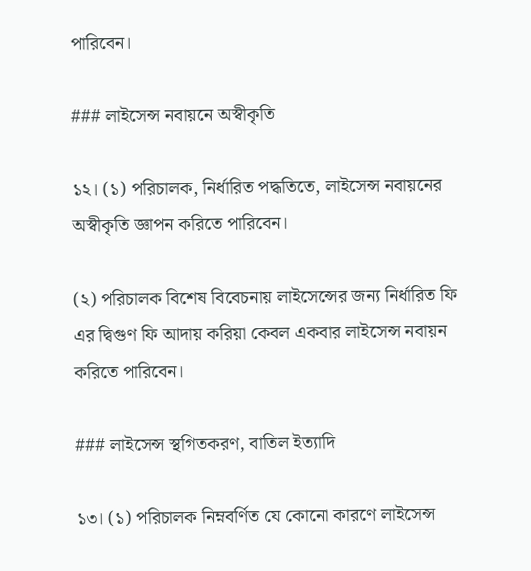পারিবেন।

### লাইসেন্স নবায়নে অস্বীকৃতি

১২। (১) পরিচালক, নির্ধারিত পদ্ধতিতে, লাইসেন্স নবায়নের অস্বীকৃতি জ্ঞাপন করিতে পারিবেন।

(২) পরিচালক বিশেষ বিবেচনায় লাইসেন্সের জন্য নির্ধারিত ফি এর দ্বিগুণ ফি আদায় করিয়া কেবল একবার লাইসেন্স নবায়ন করিতে পারিবেন।

### লাইসেন্স স্থগিতকরণ, বাতিল ইত্যাদি

১৩। (১) পরিচালক নিম্নবর্ণিত যে কোনো কারণে লাইসেন্স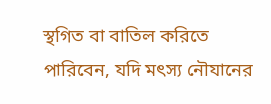স্থগিত বা বাতিল করিতে পারিবেন, যদি মৎস্য নৌযানের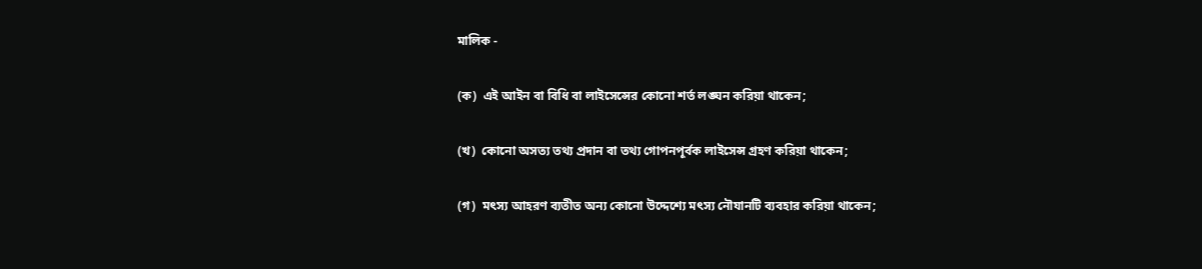মালিক -

(ক)  এই আইন বা বিধি বা লাইসেন্সের কোনো শর্ত লঙ্ঘন করিয়া থাকেন;

(খ)  কোনো অসত্য তথ্য প্রদান বা তথ্য গোপনপূর্বক লাইসেন্স গ্রহণ করিয়া থাকেন;

(গ)  মৎস্য আহরণ ব্যতীত অন্য কোনো উদ্দেশ্যে মৎস্য নৌযানটি ব্যবহার করিয়া থাকেন;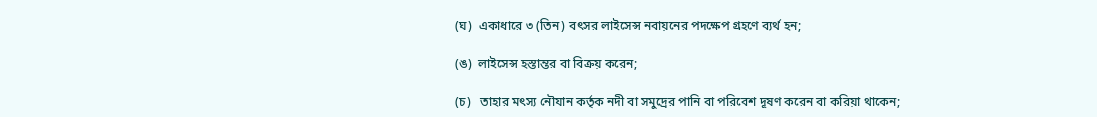(ঘ)  একাধারে ৩ (তিন) বৎসর লাইসেন্স নবায়নের পদক্ষেপ গ্রহণে ব্যর্থ হন;

(ঙ)  লাইসেন্স হস্তান্তর বা বিক্রয় করেন;

(চ)   তাহার মৎস্য নৌযান কর্তৃক নদী বা সমুদ্রের পানি বা পরিবেশ দূষণ করেন বা করিয়া থাকেন;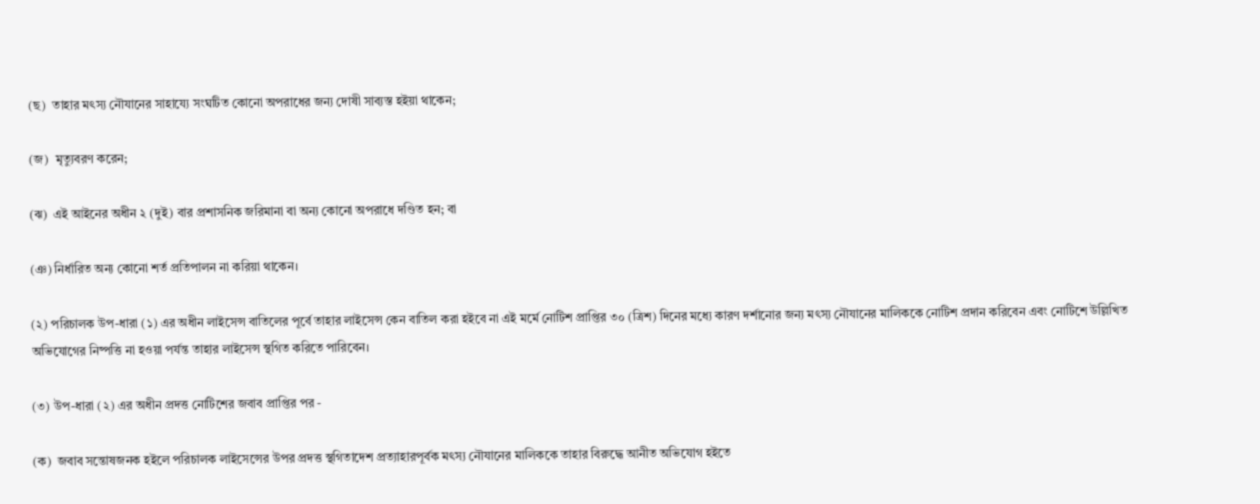(ছ)  তাহার মৎস্য নৌযানের সাহায্যে সংঘটিত কোনো অপরাধের জন্য দোষী সাব্যস্ত হইয়া থাকেন;

(জ)  মৃত্যুবরণ করেন;

(ঝ)  এই আইনের অধীন ২ (দুই) বার প্রশাসনিক জরিমানা বা অন্য কোনো অপরাধে দণ্ডিত হন; বা

(ঞ) নির্ধারিত অন্য কোনো শর্ত প্রতিপালন না করিয়া থাকেন।

(২) পরিচালক উপ-ধারা (১) এর অধীন লাইসেন্স বাতিলের পূর্বে তাহার লাইসেন্স কেন বাতিল করা হইবে না এই মর্মে নোটিশ প্রাপ্তির ৩০ (ত্রিশ) দিনের মধ্যে কারণ দর্শানোর জন্য মৎস্য নৌযানের মালিককে নোটিশ প্রদান করিবেন এবং নোটিশে উল্লিখিত অভিযোগের নিষ্পত্তি না হওয়া পর্যন্ত তাহার লাইসেন্স স্থগিত করিতে পারিবেন।

(৩) উপ-ধারা (২) এর অধীন প্রদত্ত নোটিশের জবাব প্রাপ্তির পর -

(ক)  জবাব সন্তোষজনক হইলে পরিচালক লাইসেন্সের উপর প্রদত্ত স্থগিতাদেশ প্রত্যাহারপূর্বক মৎস্য নৌযানের মালিককে তাহার বিরুদ্ধে আনীত অভিযোগ হইতে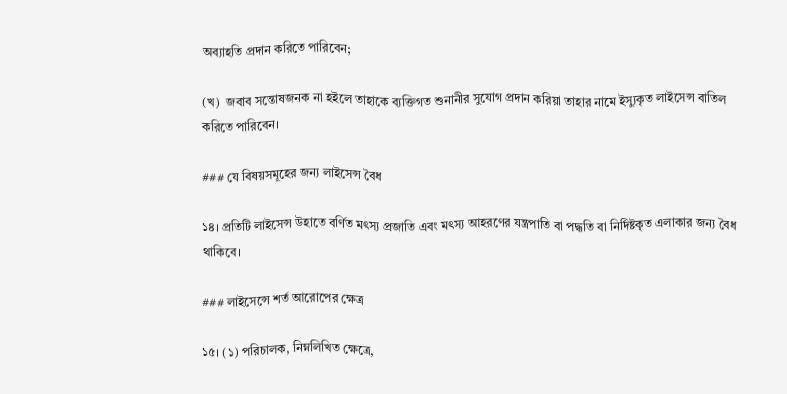অব্যাহতি প্রদান করিতে পারিবেন;

(খ)  জবাব সন্তোষজনক না হইলে তাহাকে ব্যক্তিগত শুনানীর সুযোগ প্রদান করিয়া তাহার নামে ইস্যুকৃত লাইসেন্স বাতিল করিতে পারিবেন।

### যে বিষয়সমূহের জন্য লাইসেন্স বৈধ

১৪। প্রতিটি লাইসেন্স উহাতে বর্ণিত মৎস্য প্রজাতি এবং মৎস্য আহরণের যন্ত্রপাতি বা পদ্ধতি বা নির্দিষ্টকৃত এলাকার জন্য বৈধ থাকিবে।

### লাইসেন্সে শর্ত আরোপের ক্ষেত্র

১৫। (১) পরিচালক, নিম্নলিখিত ক্ষেত্রে,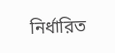নির্ধারিত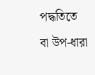পদ্ধতিতে বা উপ-ধারা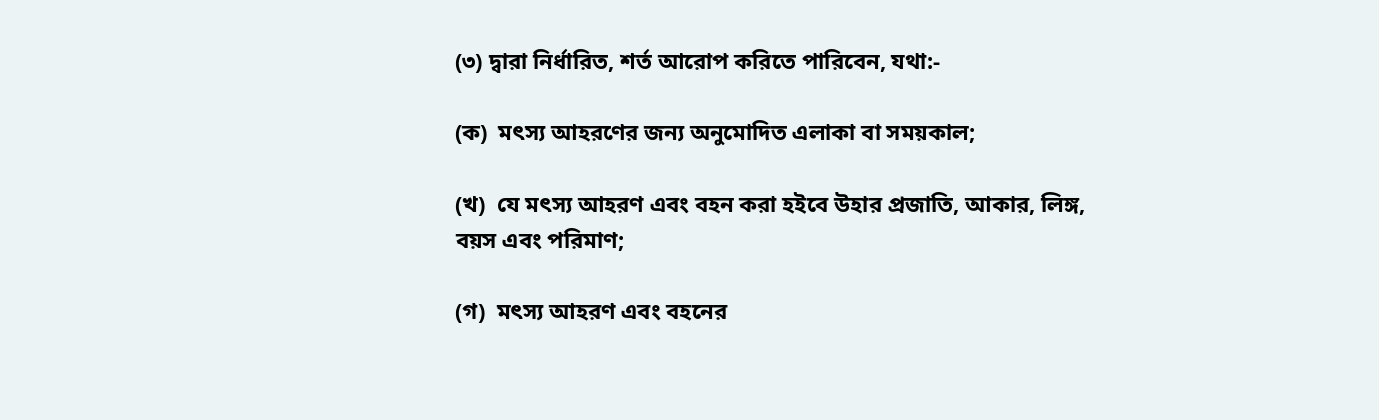(৩) দ্বারা নির্ধারিত, শর্ত আরোপ করিতে পারিবেন, যথা:-

(ক)  মৎস্য আহরণের জন্য অনুমোদিত এলাকা বা সময়কাল;

(খ)  যে মৎস্য আহরণ এবং বহন করা হইবে উহার প্রজাতি, আকার, লিঙ্গ, বয়স এবং পরিমাণ;

(গ)  মৎস্য আহরণ এবং বহনের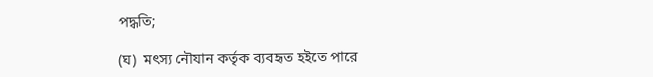পদ্ধতি;

(ঘ)  মৎস্য নৌযান কর্তৃক ব্যবহৃত হইতে পারে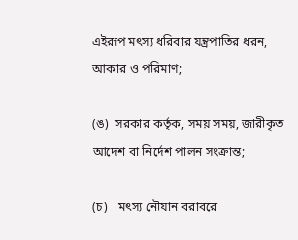এইরূপ মৎস্য ধরিবার যন্ত্রপাতির ধরন, আকার ও পরিমাণ;

(ঙ)  সরকার কর্তৃক, সময় সময়, জারীকৃত আদেশ বা নির্দেশ পালন সংক্রান্ত;

(চ)   মৎস্য নৌযান বরাবরে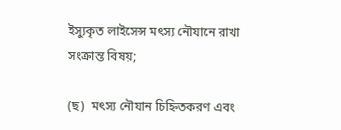ইস্যুকৃত লাইসেন্স মৎস্য নৌযানে রাখা সংক্রান্ত বিষয়;

(ছ)  মৎস্য নৌযান চিহ্নিতকরণ এবং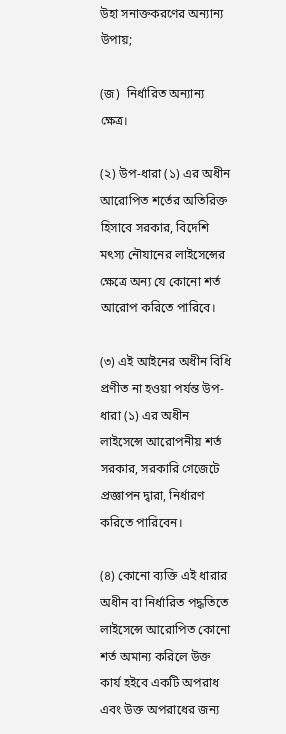উহা সনাক্তকরণের অন্যান্য উপায়;

(জ)  নির্ধারিত অন্যান্য ক্ষেত্র।

(২) উপ-ধারা (১) এর অধীন আরোপিত শর্তের অতিরিক্ত হিসাবে সরকার, বিদেশি মৎস্য নৌযানের লাইসেন্সের ক্ষেত্রে অন্য যে কোনো শর্ত আরোপ করিতে পারিবে।

(৩) এই আইনের অধীন বিধি প্রণীত না হওয়া পর্যন্ত উপ-ধারা (১) এর অধীন লাইসেন্সে আরোপনীয় শর্ত সরকার, সরকারি গেজেটে প্রজ্ঞাপন দ্বারা, নির্ধারণ করিতে পারিবেন।

(৪) কোনো ব্যক্তি এই ধারার অধীন বা নির্ধারিত পদ্ধতিতে লাইসেন্সে আরোপিত কোনো শর্ত অমান্য করিলে উক্ত কার্য হইবে একটি অপরাধ এবং উক্ত অপরাধের জন্য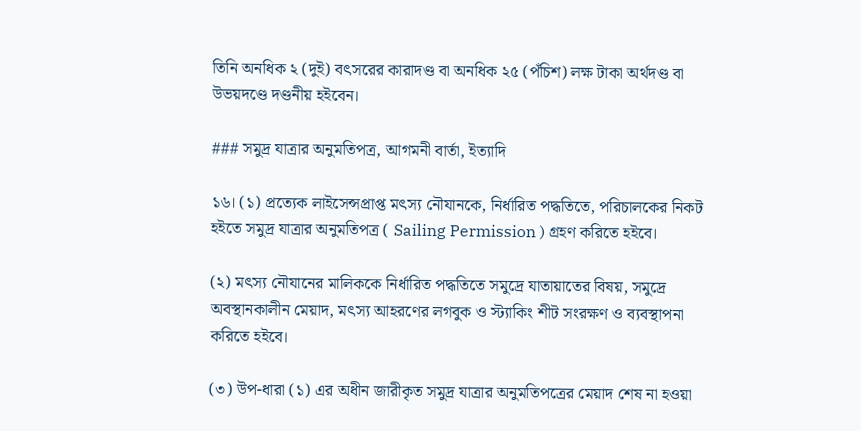তিনি অনধিক ২ (দুই) বৎসরের কারাদণ্ড বা অনধিক ২৫ (পঁচিশ) লক্ষ টাকা অর্থদণ্ড বা উভয়দণ্ডে দণ্ডনীয় হইবেন।

### সমুদ্র যাত্রার অনুমতিপত্র, আগমনী বার্তা, ইত্যাদি

১৬। (১) প্রত্যেক লাইসেন্সপ্রাপ্ত মৎস্য নৌযানকে, নির্ধারিত পদ্ধতিতে, পরিচালকের নিকট হইতে সমুদ্র যাত্রার অনুমতিপত্র ( Sailing Permission ) গ্রহণ করিতে হইবে।

(২) মৎস্য নৌযানের মালিককে নির্ধারিত পদ্ধতিতে সমুদ্রে যাতায়াতের বিষয়, সমুদ্রে অবস্থানকালীন মেয়াদ, মৎস্য আহরণের লগবুক ও স্ট্যাকিং শীট সংরক্ষণ ও ব্যবস্থাপনা করিতে হইবে।

(৩) উপ-ধারা (১) এর অধীন জারীকৃত সমুদ্র যাত্রার অনুমতিপত্রের মেয়াদ শেষ না হওয়া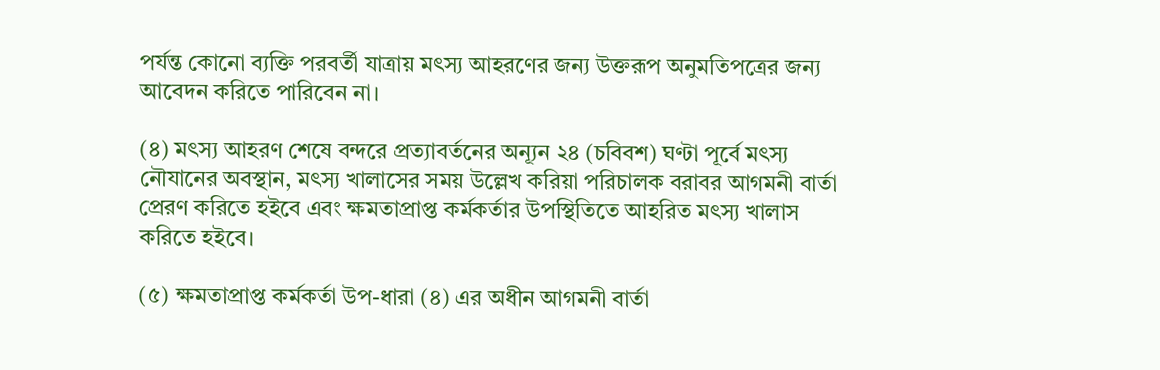পর্যন্ত কোনো ব্যক্তি পরবর্তী যাত্রায় মৎস্য আহরণের জন্য উক্তরূপ অনুমতিপত্রের জন্য আবেদন করিতে পারিবেন না।

(৪) মৎস্য আহরণ শেষে বন্দরে প্রত্যাবর্তনের অন্যূন ২৪ (চবিবশ) ঘণ্টা পূর্বে মৎস্য নৌযানের অবস্থান, মৎস্য খালাসের সময় উল্লেখ করিয়া পরিচালক বরাবর আগমনী বার্তা প্রেরণ করিতে হইবে এবং ক্ষমতাপ্রাপ্ত কর্মকর্তার উপস্থিতিতে আহরিত মৎস্য খালাস করিতে হইবে।

(৫) ক্ষমতাপ্রাপ্ত কর্মকর্তা উপ-ধারা (৪) এর অধীন আগমনী বার্তা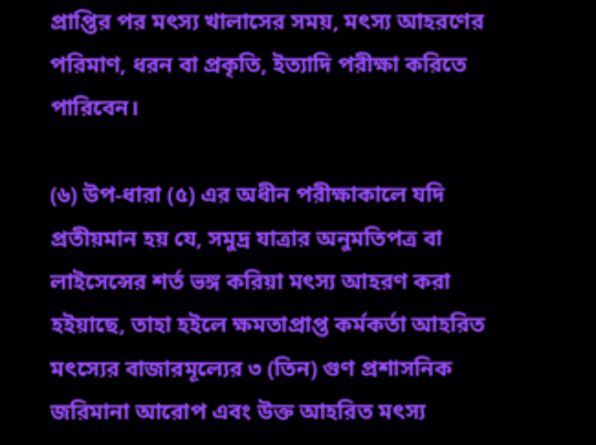প্রাপ্তির পর মৎস্য খালাসের সময়, মৎস্য আহরণের পরিমাণ, ধরন বা প্রকৃতি, ইত্যাদি পরীক্ষা করিতে পারিবেন।

(৬) উপ-ধারা (৫) এর অধীন পরীক্ষাকালে যদি প্রতীয়মান হয় যে, সমুদ্র যাত্রার অনুমতিপত্র বা লাইসেন্সের শর্ত ভঙ্গ করিয়া মৎস্য আহরণ করা হইয়াছে, তাহা হইলে ক্ষমতাপ্রাপ্ত কর্মকর্তা আহরিত মৎস্যের বাজারমূল্যের ৩ (তিন) গুণ প্রশাসনিক জরিমানা আরোপ এবং উক্ত আহরিত মৎস্য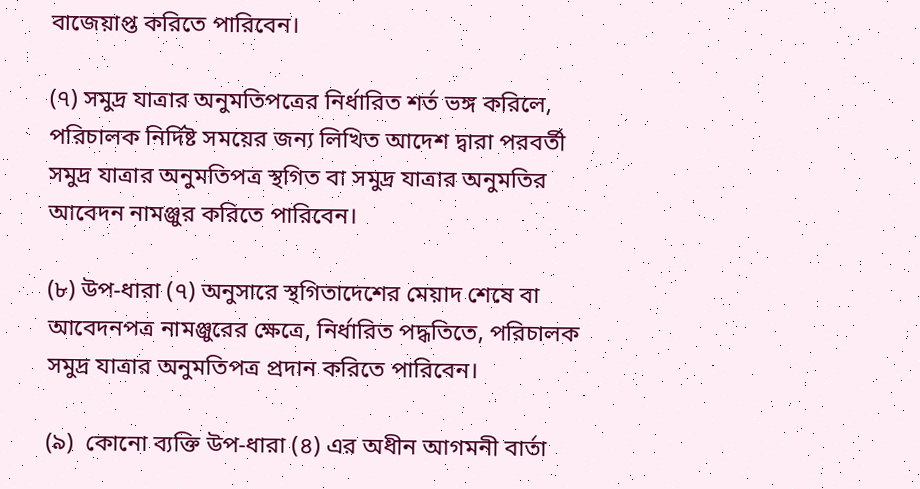বাজেয়াপ্ত করিতে পারিবেন।

(৭) সমুদ্র যাত্রার অনুমতিপত্রের নির্ধারিত শর্ত ভঙ্গ করিলে, পরিচালক নির্দিষ্ট সময়ের জন্য লিখিত আদেশ দ্বারা পরবর্তী সমুদ্র যাত্রার অনুমতিপত্র স্থগিত বা সমুদ্র যাত্রার অনুমতির আবেদন নামঞ্জুর করিতে পারিবেন।

(৮) উপ-ধারা (৭) অনুসারে স্থগিতাদেশের মেয়াদ শেষে বা আবেদনপত্র নামঞ্জুরের ক্ষেত্রে, নির্ধারিত পদ্ধতিতে, পরিচালক সমুদ্র যাত্রার অনুমতিপত্র প্রদান করিতে পারিবেন।

(৯)  কোনো ব্যক্তি উপ-ধারা (৪) এর অধীন আগমনী বার্তা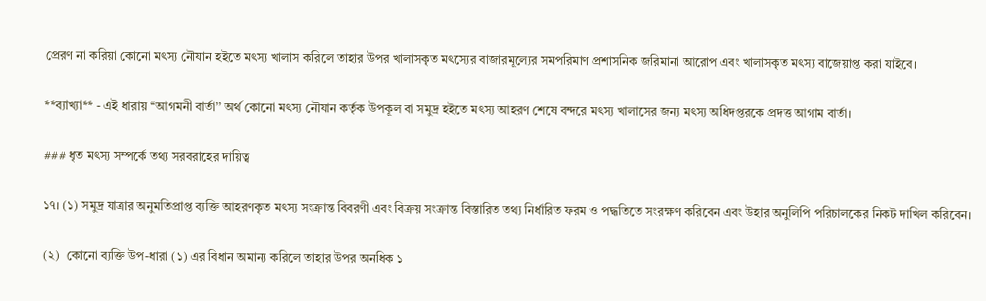প্রেরণ না করিয়া কোনো মৎস্য নৌযান হইতে মৎস্য খালাস করিলে তাহার উপর খালাসকৃত মৎস্যের বাজারমূল্যের সমপরিমাণ প্রশাসনিক জরিমানা আরোপ এবং খালাসকৃত মৎস্য বাজেয়াপ্ত করা যাইবে।

**ব্যাখ্যা** - এই ধারায় ‘‘আগমনী বার্তা’’ অর্থ কোনো মৎস্য নৌযান কর্তৃক উপকূল বা সমুদ্র হইতে মৎস্য আহরণ শেষে বন্দরে মৎস্য খালাসের জন্য মৎস্য অধিদপ্তরকে প্রদত্ত আগাম বার্তা।

### ধৃত মৎস্য সম্পর্কে তথ্য সরবরাহের দায়িত্ব

১৭। (১) সমুদ্র যাত্রার অনুমতিপ্রাপ্ত ব্যক্তি আহরণকৃত মৎস্য সংক্রান্ত বিবরণী এবং বিক্রয় সংক্রান্ত বিস্তারিত তথ্য নির্ধারিত ফরম ও পদ্ধতিতে সংরক্ষণ করিবেন এবং উহার অনুলিপি পরিচালকের নিকট দাখিল করিবেন।

(২)  কোনো ব্যক্তি উপ-ধারা (১) এর বিধান অমান্য করিলে তাহার উপর অনধিক ১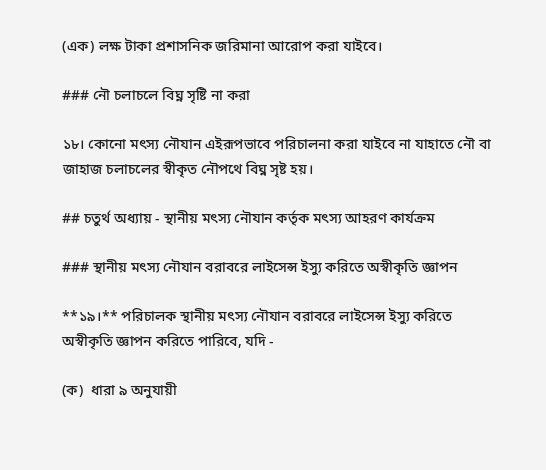(এক) লক্ষ টাকা প্রশাসনিক জরিমানা আরোপ করা যাইবে।

### নৌ চলাচলে বিঘ্ন সৃষ্টি না করা

১৮। কোনো মৎস্য নৌযান এইরূপভাবে পরিচালনা করা যাইবে না যাহাতে নৌ বা জাহাজ চলাচলের স্বীকৃত নৌপথে বিঘ্ন সৃষ্ট হয়।

## চতুর্থ অধ্যায় - স্থানীয় মৎস্য নৌযান কর্তৃক মৎস্য আহরণ কার্যক্রম

### স্থানীয় মৎস্য নৌযান বরাবরে লাইসেন্স ইস্যু করিতে অস্বীকৃতি জ্ঞাপন

**১৯।** পরিচালক স্থানীয় মৎস্য নৌযান বরাবরে লাইসেন্স ইস্যু করিতে অস্বীকৃতি জ্ঞাপন করিতে পারিবে, যদি -

(ক)  ধারা ৯ অনুযায়ী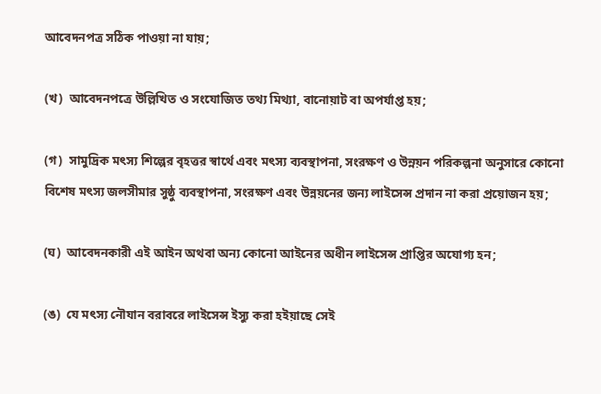আবেদনপত্র সঠিক পাওয়া না যায়;

(খ)  আবেদনপত্রে উল্লিখিত ও সংযোজিত তথ্য মিথ্যা, বানোয়াট বা অপর্যাপ্ত হয়;

(গ)  সামুদ্রিক মৎস্য শিল্পের বৃহত্তর স্বার্থে এবং মৎস্য ব্যবস্থাপনা, সংরক্ষণ ও উন্নয়ন পরিকল্পনা অনুসারে কোনো বিশেষ মৎস্য জলসীমার সুষ্ঠু ব্যবস্থাপনা, সংরক্ষণ এবং উন্নয়নের জন্য লাইসেন্স প্রদান না করা প্রয়োজন হয়;

(ঘ)  আবেদনকারী এই আইন অথবা অন্য কোনো আইনের অধীন লাইসেন্স প্রাপ্তির অযোগ্য হন;

(ঙ)  যে মৎস্য নৌযান বরাবরে লাইসেন্স ইস্যু করা হইয়াছে সেই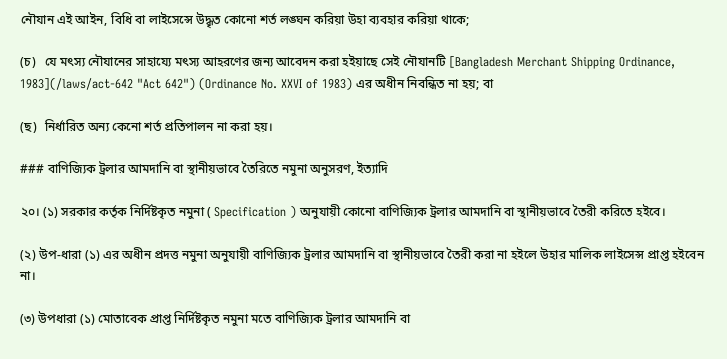নৌযান এই আইন, বিধি বা লাইসেন্সে উদ্ধৃত কোনো শর্ত লঙ্ঘন করিয়া উহা ব্যবহার করিয়া থাকে;

(চ)   যে মৎস্য নৌযানের সাহায্যে মৎস্য আহরণের জন্য আবেদন করা হইয়াছে সেই নৌযানটি [Bangladesh Merchant Shipping Ordinance, 1983](/laws/act-642 "Act 642") (Ordinance No. XXVI of 1983) এর অধীন নিবন্ধিত না হয়; বা

(ছ)  নির্ধারিত অন্য কেনো শর্ত প্রতিপালন না করা হয়।

### বাণিজ্যিক ট্রলার আমদানি বা স্থানীয়ভাবে তৈরিতে নমুনা অনুসরণ, ইত্যাদি

২০। (১) সরকার কর্তৃক নির্দিষ্টকৃত নমুনা ( Specification ) অনুযায়ী কোনো বাণিজ্যিক ট্রলার আমদানি বা স্থানীয়ভাবে তৈরী করিতে হইবে।

(২) উপ-ধারা (১) এর অধীন প্রদত্ত নমুনা অনুযায়ী বাণিজ্যিক ট্রলার আমদানি বা স্থানীয়ভাবে তৈরী করা না হইলে উহার মালিক লাইসেন্স প্রাপ্ত হইবেন না।

(৩) উপধারা (১) মোতাবেক প্রাপ্ত নির্দিষ্টকৃত নমুনা মতে বাণিজ্যিক ট্রলার আমদানি বা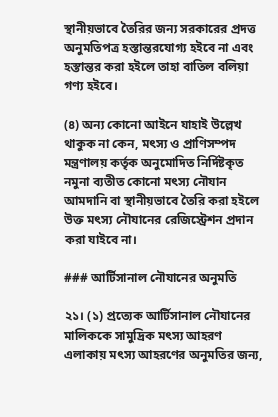স্থানীয়ভাবে তৈরির জন্য সরকারের প্রদত্ত অনুমতিপত্র হস্তান্তরযোগ্য হইবে না এবং হস্তান্তর করা হইলে তাহা বাতিল বলিয়া গণ্য হইবে।

(৪) অন্য কোনো আইনে যাহাই উল্লেখ থাকুক না কেন, মৎস্য ও প্রাণিসম্পদ মন্ত্রণালয় কর্তৃক অনুমোদিত নির্দিষ্টকৃত নমুনা ব্যতীত কোনো মৎস্য নৌযান আমদানি বা স্থানীয়ভাবে তৈরি করা হইলে উক্ত মৎস্য নৌযানের রেজিস্ট্রেশন প্রদান করা যাইবে না।

### আর্টিসানাল নৌযানের অনুমতি

২১। (১) প্রত্যেক আর্টিসানাল নৌযানের মালিককে সামুদ্রিক মৎস্য আহরণ এলাকায় মৎস্য আহরণের অনুমতির জন্য,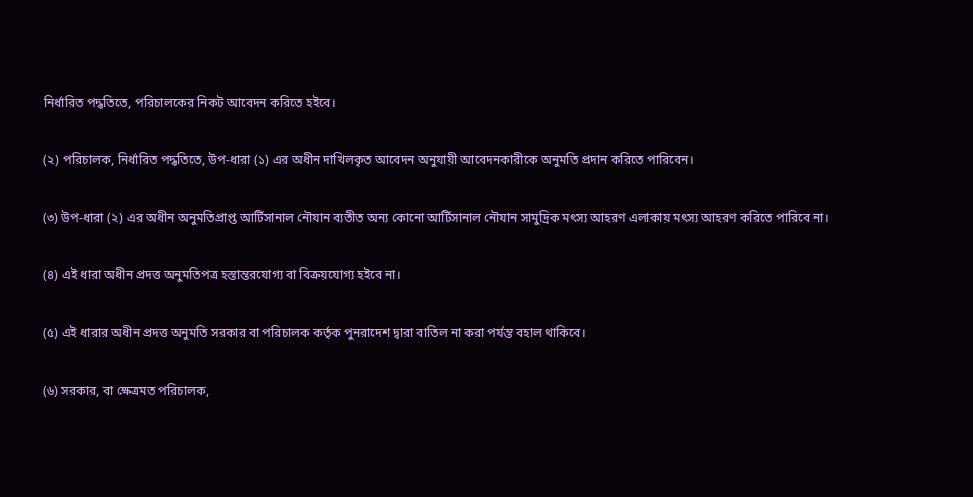নির্ধারিত পদ্ধতিতে, পরিচালকের নিকট আবেদন করিতে হইবে।

(২) পরিচালক, নির্ধারিত পদ্ধতিতে, উপ-ধারা (১) এর অধীন দাখিলকৃত আবেদন অনুযায়ী আবেদনকারীকে অনুমতি প্রদান করিতে পারিবেন।

(৩) উপ-ধারা (২) এর অধীন অনুমতিপ্রাপ্ত আর্টিসানাল নৌযান ব্যতীত অন্য কোনো আর্টিসানাল নৌযান সামুদ্রিক মৎস্য আহরণ এলাকায় মৎস্য আহরণ করিতে পারিবে না।

(৪) এই ধারা অধীন প্রদত্ত অনুমতিপত্র হস্তান্তরযোগ্য বা বিক্রয়যোগ্য হইবে না।

(৫) এই ধারার অধীন প্রদত্ত অনুমতি সরকার বা পরিচালক কর্তৃক পুনরাদেশ দ্বারা বাতিল না করা পর্যন্ত বহাল থাকিবে।

(৬) সরকার, বা ক্ষেত্রমত পরিচালক,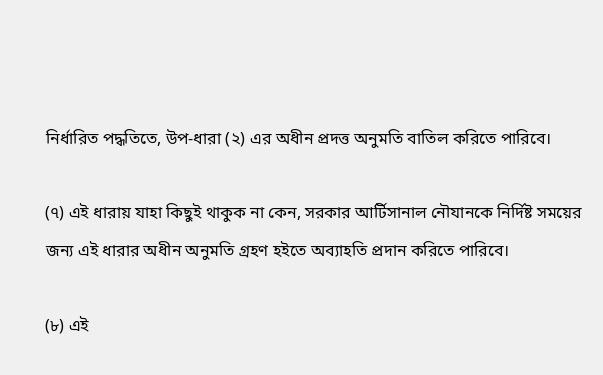নির্ধারিত পদ্ধতিতে, উপ-ধারা (২) এর অধীন প্রদত্ত অনুমতি বাতিল করিতে পারিবে।

(৭) এই ধারায় যাহা কিছুই থাকুক না কেন, সরকার আর্টিসানাল নৌযানকে নির্দিষ্ট সময়ের জন্য এই ধারার অধীন অনুমতি গ্রহণ হইতে অব্যাহতি প্রদান করিতে পারিবে।

(৮) এই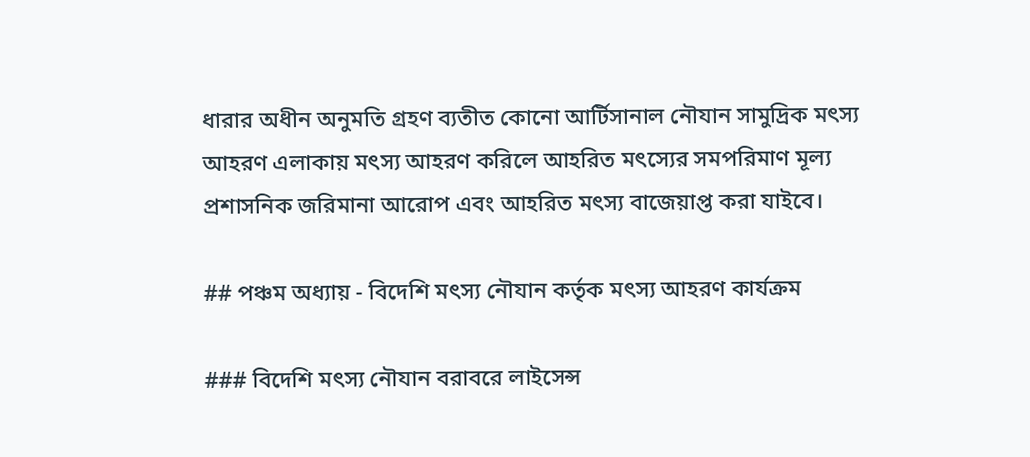ধারার অধীন অনুমতি গ্রহণ ব্যতীত কোনো আর্টিসানাল নৌযান সামুদ্রিক মৎস্য আহরণ এলাকায় মৎস্য আহরণ করিলে আহরিত মৎস্যের সমপরিমাণ মূল্য প্রশাসনিক জরিমানা আরোপ এবং আহরিত মৎস্য বাজেয়াপ্ত করা যাইবে।

## পঞ্চম অধ্যায় - বিদেশি মৎস্য নৌযান কর্তৃক মৎস্য আহরণ কার্যক্রম

### বিদেশি মৎস্য নৌযান বরাবরে লাইসেন্স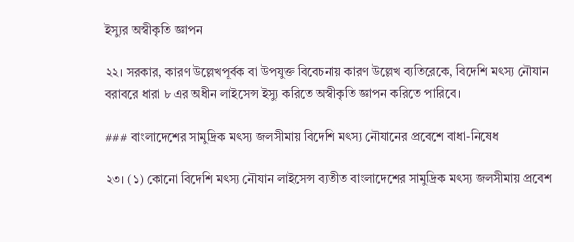ইস্যুর অস্বীকৃতি জ্ঞাপন

২২। সরকার, কারণ উল্লেখপূর্বক বা উপযুক্ত বিবেচনায় কারণ উল্লেখ ব্যতিরেকে, বিদেশি মৎস্য নৌযান বরাবরে ধারা ৮ এর অধীন লাইসেন্স ইস্যু করিতে অস্বীকৃতি জ্ঞাপন করিতে পারিবে।

### বাংলাদেশের সামুদ্রিক মৎস্য জলসীমায় বিদেশি মৎস্য নৌযানের প্রবেশে বাধা-নিষেধ

২৩। (১) কোনো বিদেশি মৎস্য নৌযান লাইসেন্স ব্যতীত বাংলাদেশের সামুদ্রিক মৎস্য জলসীমায় প্রবেশ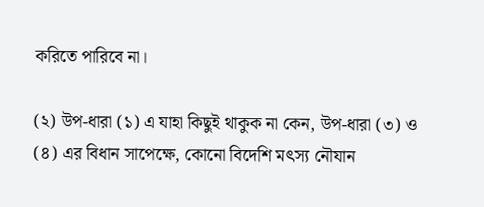করিতে পারিবে না।

(২) উপ-ধারা (১) এ যাহা কিছুই থাকুক না কেন, উপ-ধারা (৩) ও (৪) এর বিধান সাপেক্ষে, কোনো বিদেশি মৎস্য নৌযান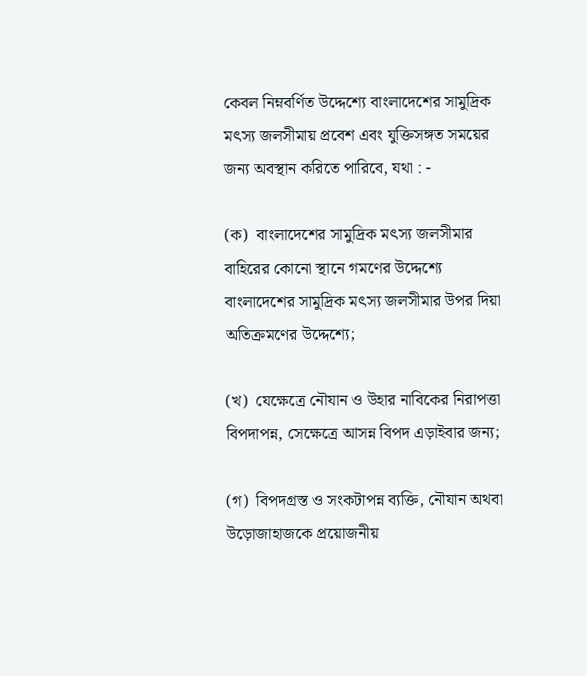কেবল নিম্নবর্ণিত উদ্দেশ্যে বাংলাদেশের সামুদ্রিক মৎস্য জলসীমায় প্রবেশ এবং যুক্তিসঙ্গত সময়ের জন্য অবস্থান করিতে পারিবে, যথা : -

(ক)  বাংলাদেশের সামুদ্রিক মৎস্য জলসীমার বাহিরের কোনো স্থানে গমণের উদ্দেশ্যে বাংলাদেশের সামুদ্রিক মৎস্য জলসীমার উপর দিয়া অতিক্রমণের উদ্দেশ্যে;

(খ)  যেক্ষেত্রে নৌযান ও উহার নাবিকের নিরাপত্তা বিপদাপন্ন, সেক্ষেত্রে আসন্ন বিপদ এড়াইবার জন্য;

(গ)  বিপদগ্রস্ত ও সংকটাপন্ন ব্যক্তি, নৌযান অথবা উড়োজাহাজকে প্রয়োজনীয়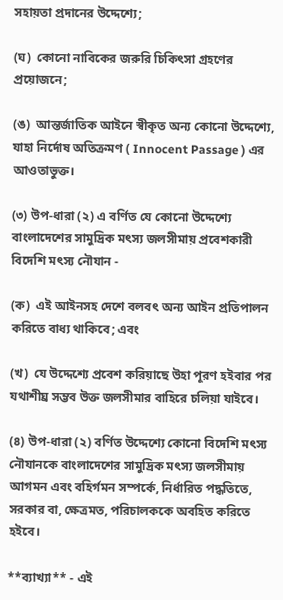সহায়তা প্রদানের উদ্দেশ্যে;

(ঘ)  কোনো নাবিকের জরুরি চিকিৎসা গ্রহণের প্রয়োজনে;

(ঙ)  আন্তর্জাতিক আইনে স্বীকৃত অন্য কোনো উদ্দেশ্যে, যাহা নির্দোষ অতিক্রমণ ( Innocent Passage ) এর আওতাভুক্ত।

(৩) উপ-ধারা (২) এ বর্ণিত যে কোনো উদ্দেশ্যে বাংলাদেশের সামুদ্রিক মৎস্য জলসীমায় প্রবেশকারী বিদেশি মৎস্য নৌযান -

(ক)  এই আইনসহ দেশে বলবৎ অন্য আইন প্রতিপালন করিতে বাধ্য থাকিবে; এবং

(খ)  যে উদ্দেশ্যে প্রবেশ করিয়াছে উহা পূরণ হইবার পর যথাশীঘ্র সম্ভব উক্ত জলসীমার বাহিরে চলিয়া যাইবে।

(৪) উপ-ধারা (২) বর্ণিত উদ্দেশ্যে কোনো বিদেশি মৎস্য নৌযানকে বাংলাদেশের সামুদ্রিক মৎস্য জলসীমায় আগমন এবং বহির্গমন সম্পর্কে, নির্ধারিত পদ্ধতিতে, সরকার বা, ক্ষেত্রমত, পরিচালককে অবহিত করিতে হইবে।

**ব্যাখ্যা** - এই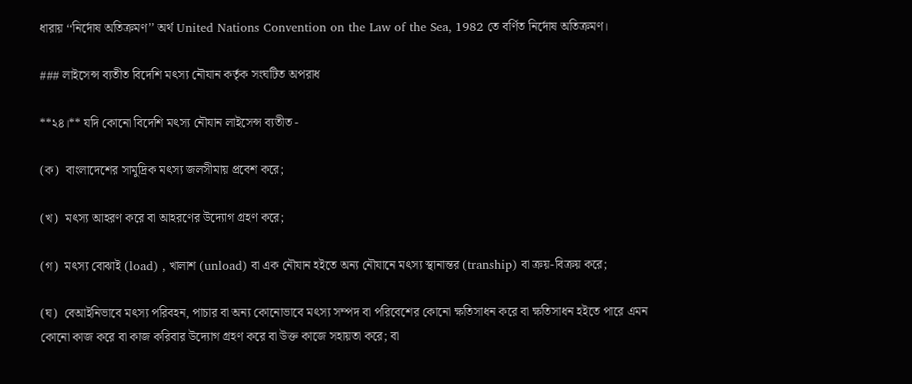ধারায় ‘‘নির্দোষ অতিক্রমণ’’ অর্থ United Nations Convention on the Law of the Sea, 1982 তে বর্ণিত নির্দোষ অতিক্রমণ।

### লাইসেন্স ব্যতীত বিদেশি মৎস্য নৌযান কর্তৃক সংঘটিত অপরাধ

**২৪।** যদি কোনো বিদেশি মৎস্য নৌযান লাইসেন্স ব্যতীত -

(ক)  বাংলাদেশের সামুদ্রিক মৎস্য জলসীমায় প্রবেশ করে;

(খ)  মৎস্য আহরণ করে বা আহরণের উদ্যোগ গ্রহণ করে;

(গ)  মৎস্য বোঝাই (load) , খালাশ (unload) বা এক নৌযান হইতে অন্য নৌযানে মৎস্য স্থানান্তর (tranship) বা ক্রয়-বিক্রয় করে;

(ঘ)  বেআইনিভাবে মৎস্য পরিবহন, পাচার বা অন্য কোনোভাবে মৎস্য সম্পদ বা পরিবেশের কোনো ক্ষতিসাধন করে বা ক্ষতিসাধন হইতে পারে এমন কোনো কাজ করে বা কাজ করিবার উদ্যোগ গ্রহণ করে বা উক্ত কাজে সহায়তা করে; বা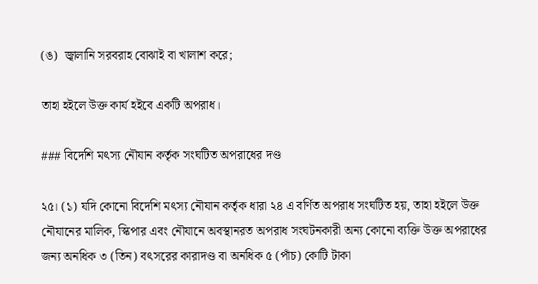(ঙ)  জ্বালানি সরবরাহ বোঝাই বা খালাশ করে;

তাহা হইলে উক্ত কার্য হইবে একটি অপরাধ।

### বিদেশি মৎস্য নৌযান কর্তৃক সংঘটিত অপরাধের দণ্ড

২৫। (১) যদি কোনো বিদেশি মৎস্য নৌযান কর্তৃক ধারা ২৪ এ বর্ণিত অপরাধ সংঘটিত হয়, তাহা হইলে উক্ত নৌযানের মালিক, স্কিপার এবং নৌযানে অবস্থানরত অপরাধ সংঘটনকারী অন্য কোনো ব্যক্তি উক্ত অপরাধের জন্য অনধিক ৩ (তিন) বৎসরের কারাদণ্ড বা অনধিক ৫ (পাঁচ) কোটি টাকা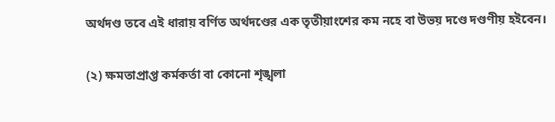অর্থদণ্ড তবে এই ধারায় বর্ণিত অর্থদণ্ডের এক তৃতীয়াংশের কম নহে বা উভয় দণ্ডে দণ্ডণীয় হইবেন।

(২) ক্ষমতাপ্রাপ্ত কর্মকর্তা বা কোনো শৃঙ্খলা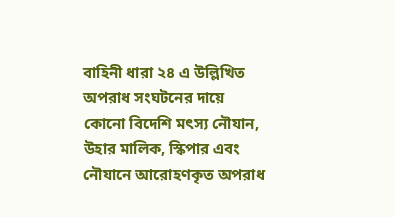বাহিনী ধারা ২৪ এ উল্লিখিত অপরাধ সংঘটনের দায়ে কোনো বিদেশি মৎস্য নৌযান, উহার মালিক, স্কিপার এবং নৌযানে আরোহণকৃত অপরাধ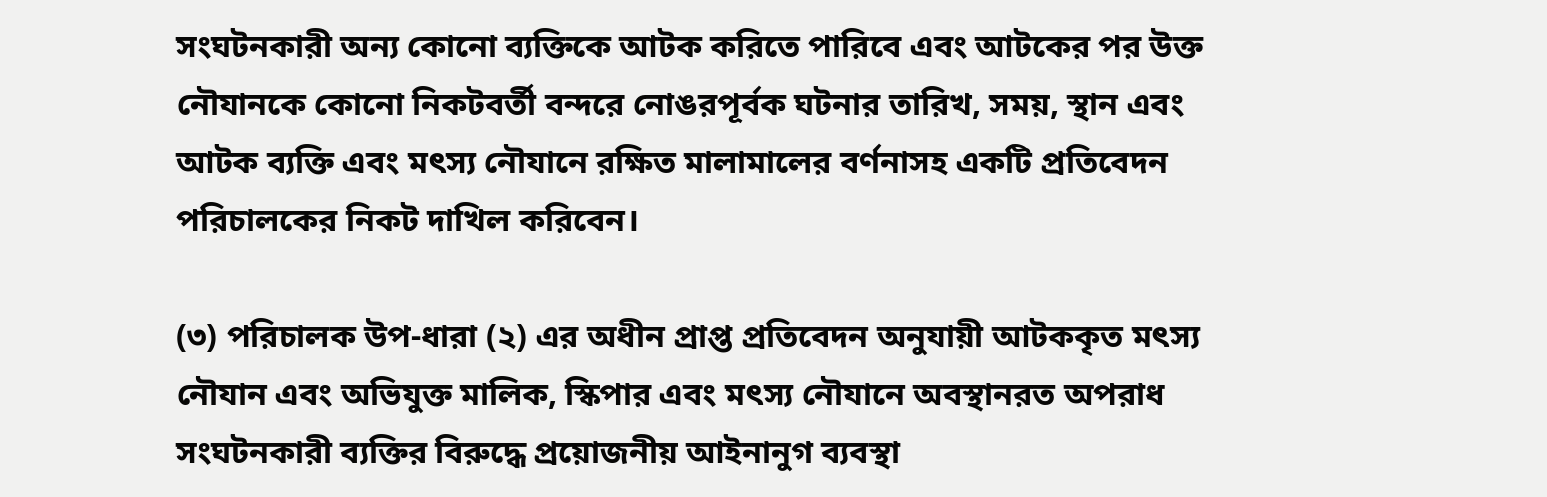সংঘটনকারী অন্য কোনো ব্যক্তিকে আটক করিতে পারিবে এবং আটকের পর উক্ত নৌযানকে কোনো নিকটবর্তী বন্দরে নোঙরপূর্বক ঘটনার তারিখ, সময়, স্থান এবং আটক ব্যক্তি এবং মৎস্য নৌযানে রক্ষিত মালামালের বর্ণনাসহ একটি প্রতিবেদন পরিচালকের নিকট দাখিল করিবেন।

(৩) পরিচালক উপ-ধারা (২) এর অধীন প্রাপ্ত প্রতিবেদন অনুযায়ী আটককৃত মৎস্য নৌযান এবং অভিযুক্ত মালিক, স্কিপার এবং মৎস্য নৌযানে অবস্থানরত অপরাধ সংঘটনকারী ব্যক্তির বিরুদ্ধে প্রয়োজনীয় আইনানুগ ব্যবস্থা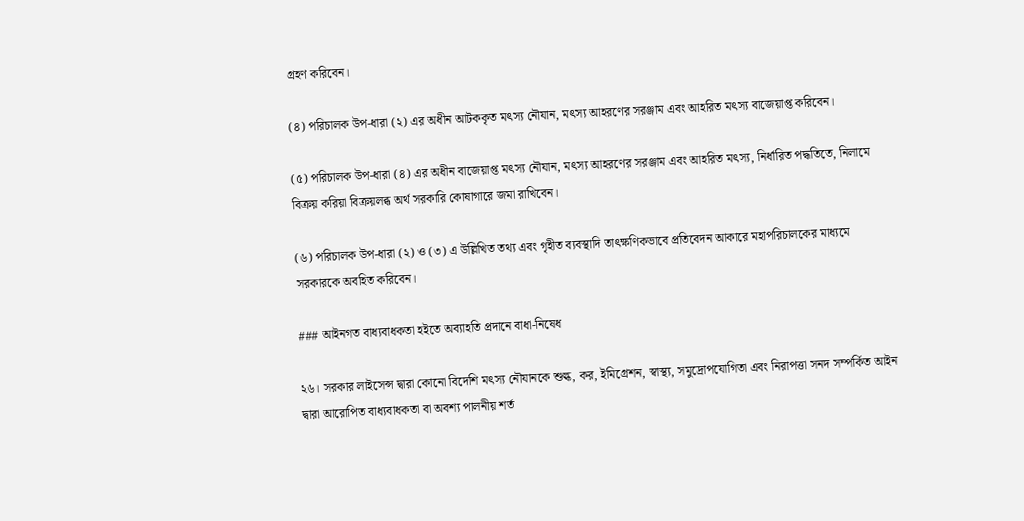গ্রহণ করিবেন।

(৪) পরিচালক উপ-ধারা (২) এর অধীন আটককৃত মৎস্য নৌযান, মৎস্য আহরণের সরঞ্জাম এবং আহরিত মৎস্য বাজেয়াপ্ত করিবেন।

(৫) পরিচালক উপ-ধারা (৪) এর অধীন বাজেয়াপ্ত মৎস্য নৌযান, মৎস্য আহরণের সরঞ্জাম এবং আহরিত মৎস্য, নির্ধারিত পদ্ধতিতে, নিলামে বিক্রয় করিয়া বিক্রয়লব্ধ অর্থ সরকারি কোষাগারে জমা রাখিবেন।

(৬) পরিচালক উপ-ধারা (২) ও (৩) এ উল্লিখিত তথ্য এবং গৃহীত ব্যবস্থাদি তাৎক্ষণিকভাবে প্রতিবেদন আকারে মহাপরিচালকের মাধ্যমে সরকারকে অবহিত করিবেন।

### আইনগত বাধ্যবাধকতা হইতে অব্যাহতি প্রদানে বাধা-নিষেধ

২৬। সরকার লাইসেন্স দ্বারা কোনো বিদেশি মৎস্য নৌযানকে শুল্ক, কর, ইমিগ্রেশন, স্বাস্থ্য, সমুদ্রোপযোগিতা এবং নিরাপত্তা সনদ সম্পর্কিত আইন দ্বারা আরোপিত বাধ্যবাধকতা বা অবশ্য পালনীয় শর্ত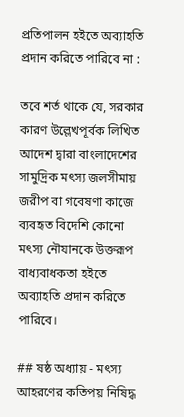প্রতিপালন হইতে অব্যাহতি প্রদান করিতে পারিবে না :

তবে শর্ত থাকে যে, সরকার কারণ উল্লেখপূর্বক লিখিত আদেশ দ্বারা বাংলাদেশের সামুদ্রিক মৎস্য জলসীমায় জরীপ বা গবেষণা কাজে ব্যবহৃত বিদেশি কোনো মৎস্য নৌযানকে উক্তরূপ বাধ্যবাধকতা হইতে অব্যাহতি প্রদান করিতে পারিবে।

## ষষ্ঠ অধ্যায় - মৎস্য আহরণের কতিপয় নিষিদ্ধ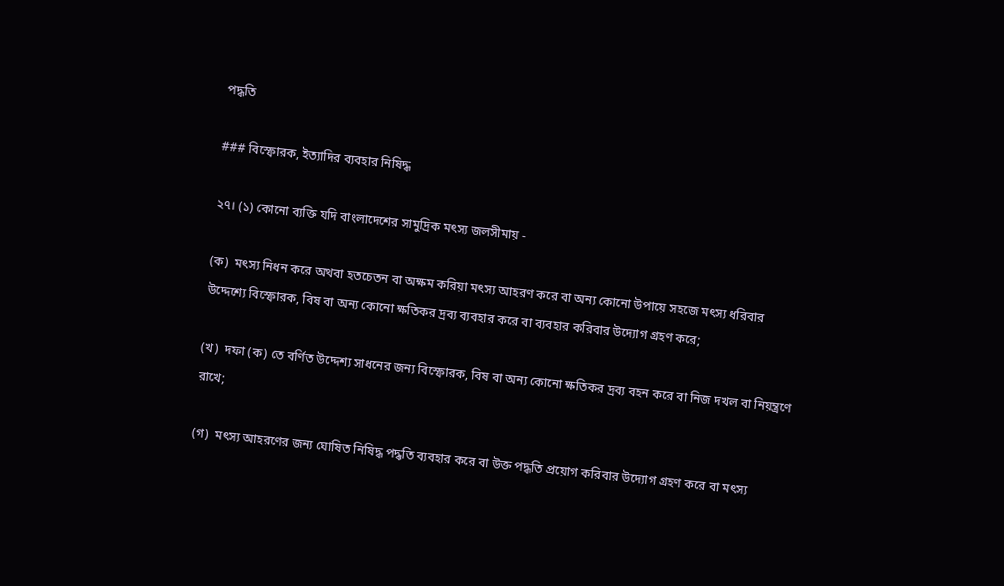পদ্ধতি

### বিস্ফোরক, ইত্যাদির ব্যবহার নিষিদ্ধ

২৭। (১) কোনো ব্যক্তি যদি বাংলাদেশের সামুদ্রিক মৎস্য জলসীমায় -

(ক)  মৎস্য নিধন করে অথবা হতচেতন বা অক্ষম করিয়া মৎস্য আহরণ করে বা অন্য কোনো উপায়ে সহজে মৎস্য ধরিবার উদ্দেশ্যে বিস্ফোরক, বিষ বা অন্য কোনো ক্ষতিকর দ্রব্য ব্যবহার করে বা ব্যবহার করিবার উদ্যোগ গ্রহণ করে;

(খ)  দফা (ক) তে বর্ণিত উদ্দেশ্য সাধনের জন্য বিস্ফোরক, বিষ বা অন্য কোনো ক্ষতিকর দ্রব্য বহন করে বা নিজ দখল বা নিয়ন্ত্রণে রাখে;

(গ)  মৎস্য আহরণের জন্য ঘোষিত নিষিদ্ধ পদ্ধতি ব্যবহার করে বা উক্ত পদ্ধতি প্রয়োগ করিবার উদ্যোগ গ্রহণ করে বা মৎস্য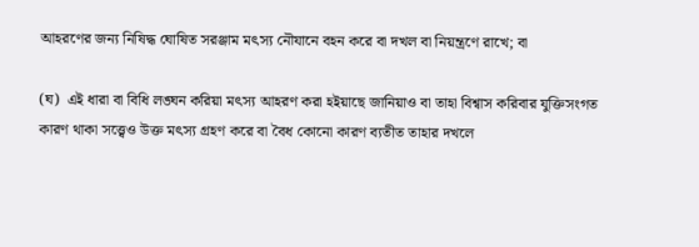আহরণের জন্য নিষিদ্ধ ঘোষিত সরঞ্জাম মৎস্য নৌযানে বহন করে বা দখল বা নিয়ন্ত্রণে রাখে; বা

(ঘ)  এই ধারা বা বিধি লঙ্ঘন করিয়া মৎস্য আহরণ করা হইয়াছে জানিয়াও বা তাহা বিশ্বাস করিবার যুক্তিসংগত কারণ থাকা সত্ত্বেও উক্ত মৎস্য গ্রহণ করে বা বৈধ কোনো কারণ ব্যতীত তাহার দখলে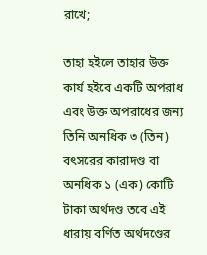রাখে;

তাহা হইলে তাহার উক্ত কার্য হইবে একটি অপরাধ এবং উক্ত অপরাধের জন্য তিনি অনধিক ৩ (তিন) বৎসরের কারাদণ্ড বা অনধিক ১ (এক) কোটি টাকা অর্থদণ্ড তবে এই ধারায় বর্ণিত অর্থদণ্ডের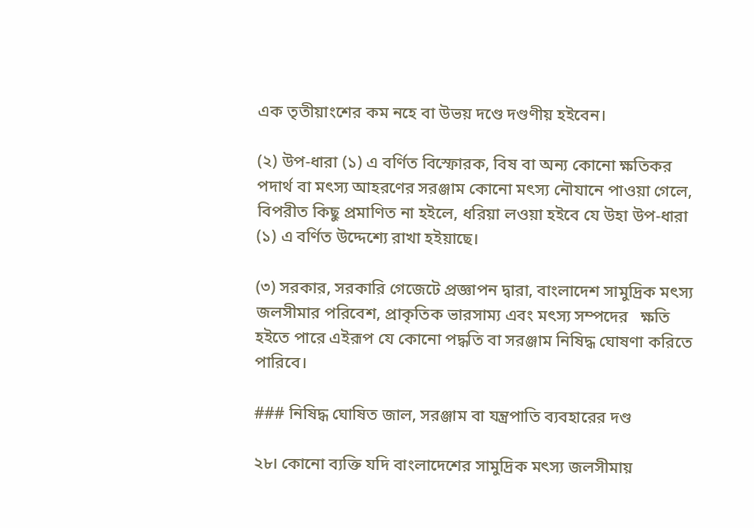এক তৃতীয়াংশের কম নহে বা উভয় দণ্ডে দণ্ডণীয় হইবেন।

(২) উপ-ধারা (১) এ বর্ণিত বিস্ফোরক, বিষ বা অন্য কোনো ক্ষতিকর পদার্থ বা মৎস্য আহরণের সরঞ্জাম কোনো মৎস্য নৌযানে পাওয়া গেলে, বিপরীত কিছু প্রমাণিত না হইলে, ধরিয়া লওয়া হইবে যে উহা উপ-ধারা (১) এ বর্ণিত উদ্দেশ্যে রাখা হইয়াছে।

(৩) সরকার, সরকারি গেজেটে প্রজ্ঞাপন দ্বারা, বাংলাদেশ সামুদ্রিক মৎস্য জলসীমার পরিবেশ, প্রাকৃতিক ভারসাম্য এবং মৎস্য সম্পদের   ক্ষতি হইতে পারে এইরূপ যে কোনো পদ্ধতি বা সরঞ্জাম নিষিদ্ধ ঘোষণা করিতে পারিবে।

### নিষিদ্ধ ঘোষিত জাল, সরঞ্জাম বা যন্ত্রপাতি ব্যবহারের দণ্ড

২৮। কোনো ব্যক্তি যদি বাংলাদেশের সামুদ্রিক মৎস্য জলসীমায়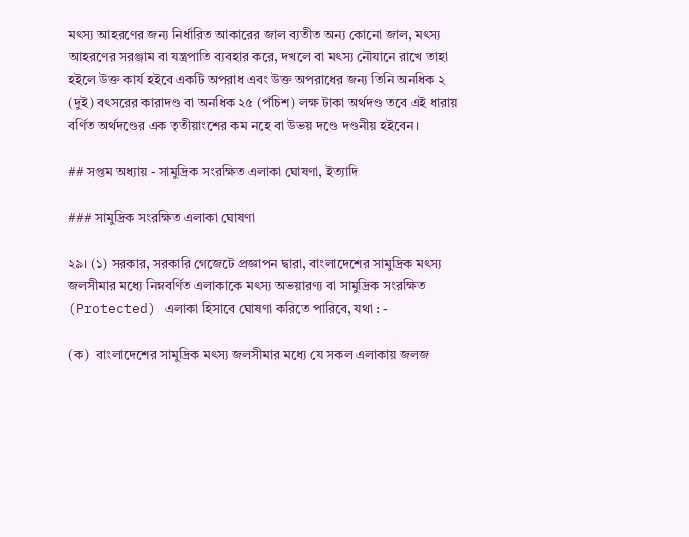মৎস্য আহরণের জন্য নির্ধারিত আকারের জাল ব্যতীত অন্য কোনো জাল, মৎস্য আহরণের সরঞ্জাম বা যন্ত্রপাতি ব্যবহার করে, দখলে বা মৎস্য নৌযানে রাখে তাহা হইলে উক্ত কার্য হইবে একটি অপরাধ এবং উক্ত অপরাধের জন্য তিনি অনধিক ২ (দুই) বৎসরের কারাদণ্ড বা অনধিক ২৫ (পঁচিশ) লক্ষ টাকা অর্থদণ্ড তবে এই ধারায় বর্ণিত অর্থদণ্ডের এক তৃতীয়াংশের কম নহে বা উভয় দণ্ডে দণ্ডনীয় হইবেন।

## সপ্তম অধ্যায় - সামুদ্রিক সংরক্ষিত এলাকা ঘোষণা, ইত্যাদি

### সামুদ্রিক সংরক্ষিত এলাকা ঘোষণা

২৯। (১) সরকার, সরকারি গেজেটে প্রজ্ঞাপন দ্বারা, বাংলাদেশের সামুদ্রিক মৎস্য জলসীমার মধ্যে নিম্নবর্ণিত এলাকাকে মৎস্য অভয়ারণ্য বা সামুদ্রিক সংরক্ষিত (Protected) এলাকা হিসাবে ঘোষণা করিতে পারিবে, যথা : -

(ক)  বাংলাদেশের সামুদ্রিক মৎস্য জলসীমার মধ্যে যে সকল এলাকায় জলজ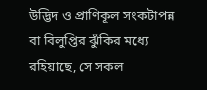উদ্ভিদ ও প্রাণিকূল সংকটাপন্ন বা বিলুপ্তির ঝুঁকির মধ্যে রহিয়াছে, সে সকল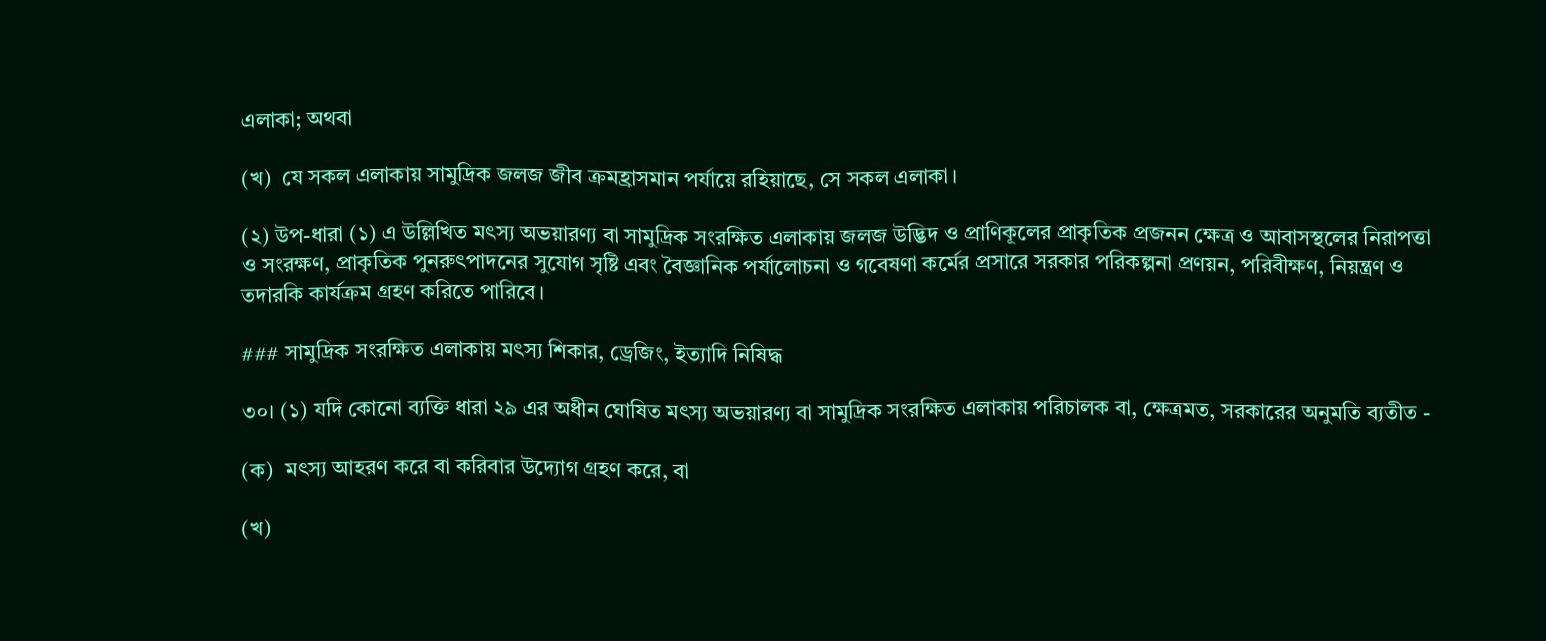এলাকা; অথবা

(খ)  যে সকল এলাকায় সামুদ্রিক জলজ জীব ক্রমহ্রাসমান পর্যায়ে রহিয়াছে, সে সকল এলাকা।

(২) উপ-ধারা (১) এ উল্লিখিত মৎস্য অভয়ারণ্য বা সামুদ্রিক সংরক্ষিত এলাকায় জলজ উদ্ভিদ ও প্রাণিকূলের প্রাকৃতিক প্রজনন ক্ষেত্র ও আবাসস্থলের নিরাপত্তা ও সংরক্ষণ, প্রাকৃতিক পুনরুৎপাদনের সুযোগ সৃষ্টি এবং বৈজ্ঞানিক পর্যালোচনা ও গবেষণা কর্মের প্রসারে সরকার পরিকল্পনা প্রণয়ন, পরিবীক্ষণ, নিয়ন্ত্রণ ও তদারকি কার্যক্রম গ্রহণ করিতে পারিবে।

### সামুদ্রিক সংরক্ষিত এলাকায় মৎস্য শিকার, ড্রেজিং, ইত্যাদি নিষিদ্ধ

৩০। (১) যদি কোনো ব্যক্তি ধারা ২৯ এর অধীন ঘোষিত মৎস্য অভয়ারণ্য বা সামুদ্রিক সংরক্ষিত এলাকায় পরিচালক বা, ক্ষেত্রমত, সরকারের অনুমতি ব্যতীত -

(ক)  মৎস্য আহরণ করে বা করিবার উদ্যোগ গ্রহণ করে, বা

(খ)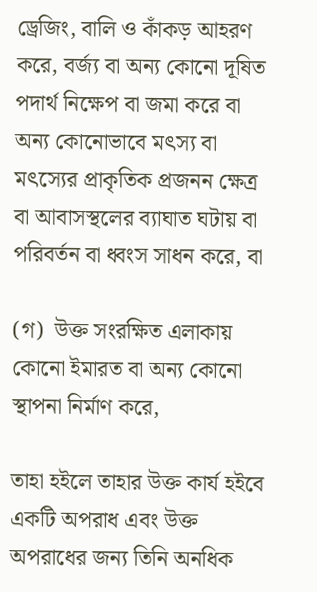ড্রেজিং, বালি ও কাঁকড় আহরণ করে, বর্জ্য বা অন্য কোনো দূষিত পদার্থ নিক্ষেপ বা জমা করে বা অন্য কোনোভাবে মৎস্য বা মৎস্যের প্রাকৃতিক প্রজনন ক্ষেত্র বা আবাসস্থলের ব্যাঘাত ঘটায় বা পরিবর্তন বা ধ্বংস সাধন করে, বা

(গ)  উক্ত সংরক্ষিত এলাকায় কোনো ইমারত বা অন্য কোনো স্থাপনা নির্মাণ করে,

তাহা হইলে তাহার উক্ত কার্য হইবে একটি অপরাধ এবং উক্ত অপরাধের জন্য তিনি অনধিক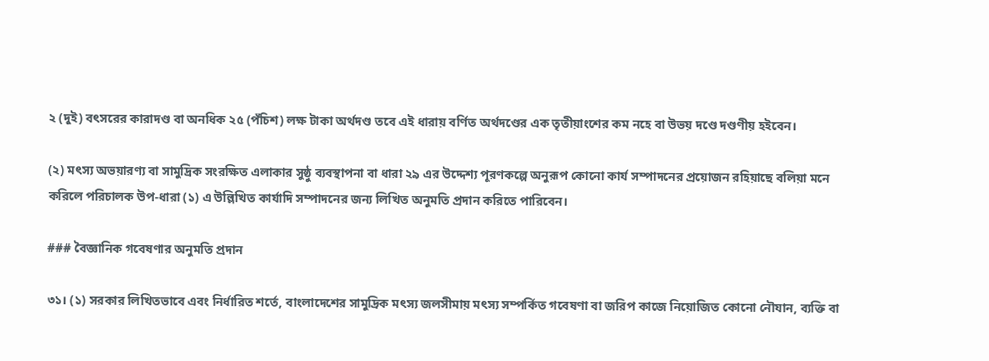২ (দুই) বৎসরের কারাদণ্ড বা অনধিক ২৫ (পঁচিশ) লক্ষ টাকা অর্থদণ্ড তবে এই ধারায় বর্ণিত অর্থদণ্ডের এক তৃতীয়াংশের কম নহে বা উভয় দণ্ডে দণ্ডণীয় হইবেন।

(২) মৎস্য অভয়ারণ্য বা সামুদ্রিক সংরক্ষিত এলাকার সুষ্ঠু ব্যবস্থাপনা বা ধারা ২৯ এর উদ্দেশ্য পূরণকল্পে অনুরূপ কোনো কার্য সম্পাদনের প্রয়োজন রহিয়াছে বলিয়া মনে করিলে পরিচালক উপ-ধারা (১) এ উল্লিখিত কার্যাদি সম্পাদনের জন্য লিখিত অনুমতি প্রদান করিতে পারিবেন।

### বৈজ্ঞানিক গবেষণার অনুমতি প্রদান

৩১। (১) সরকার লিখিতভাবে এবং নির্ধারিত শর্তে, বাংলাদেশের সামুদ্রিক মৎস্য জলসীমায় মৎস্য সম্পর্কিত গবেষণা বা জরিপ কাজে নিয়োজিত কোনো নৌযান, ব্যক্তি বা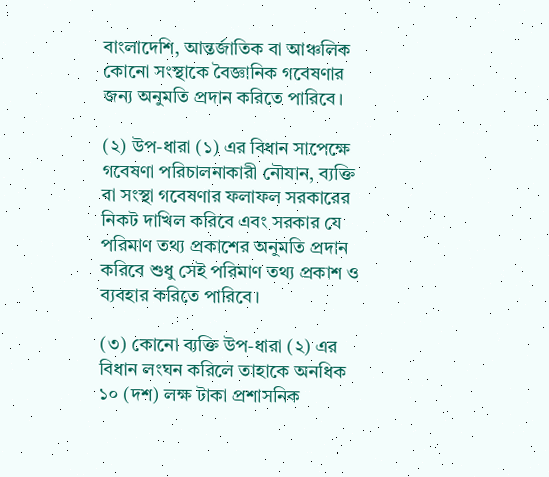বাংলাদেশি, আন্তর্জাতিক বা আঞ্চলিক কোনো সংস্থাকে বৈজ্ঞানিক গবেষণার জন্য অনুমতি প্রদান করিতে পারিবে।

(২) উপ-ধারা (১) এর বিধান সাপেক্ষে গবেষণা পরিচালনাকারী নৌযান, ব্যক্তি বা সংস্থা গবেষণার ফলাফল সরকারের নিকট দাখিল করিবে এবং সরকার যে পরিমাণ তথ্য প্রকাশের অনুমতি প্রদান করিবে শুধু সেই পরিমাণ তথ্য প্রকাশ ও ব্যবহার করিতে পারিবে।

(৩) কোনো ব্যক্তি উপ-ধারা (২) এর বিধান লংঘন করিলে তাহাকে অনধিক ১০ (দশ) লক্ষ টাকা প্রশাসনিক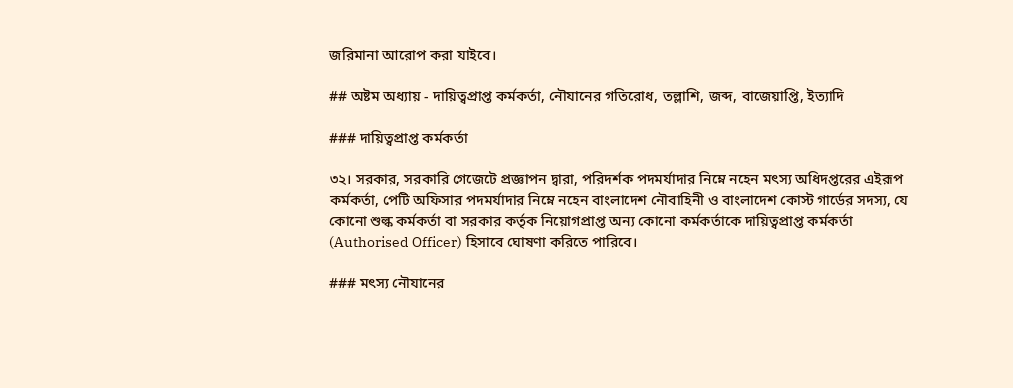জরিমানা আরোপ করা যাইবে।

## অষ্টম অধ্যায় - দায়িত্বপ্রাপ্ত কর্মকর্তা, নৌযানের গতিরোধ, তল্লাশি, জব্দ, বাজেয়াপ্তি, ইত্যাদি

### দায়িত্বপ্রাপ্ত কর্মকর্তা

৩২। সরকার, সরকারি গেজেটে প্রজ্ঞাপন দ্বারা, পরিদর্শক পদমর্যাদার নিম্নে নহেন মৎস্য অধিদপ্তরের এইরূপ কর্মকর্তা, পেটি অফিসার পদমর্যাদার নিম্নে নহেন বাংলাদেশ নৌবাহিনী ও বাংলাদেশ কোস্ট গার্ডের সদস্য, যে কোনো শুল্ক কর্মকর্তা বা সরকার কর্তৃক নিয়োগপ্রাপ্ত অন্য কোনো কর্মকর্তাকে দায়িত্বপ্রাপ্ত কর্মকর্তা (Authorised Officer) হিসাবে ঘোষণা করিতে পারিবে।

### মৎস্য নৌযানের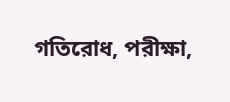গতিরোধ, পরীক্ষা,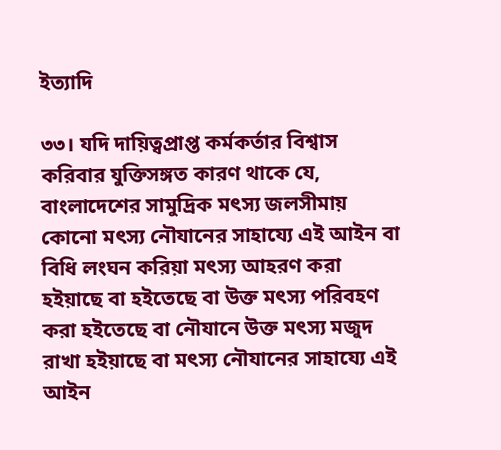ইত্যাদি

৩৩। যদি দায়িত্বপ্রাপ্ত কর্মকর্তার বিশ্বাস করিবার যুক্তিসঙ্গত কারণ থাকে যে, বাংলাদেশের সামুদ্রিক মৎস্য জলসীমায় কোনো মৎস্য নৌযানের সাহায্যে এই আইন বা বিধি লংঘন করিয়া মৎস্য আহরণ করা হইয়াছে বা হইতেছে বা উক্ত মৎস্য পরিবহণ করা হইতেছে বা নৌযানে উক্ত মৎস্য মজুদ রাখা হইয়াছে বা মৎস্য নৌযানের সাহায্যে এই আইন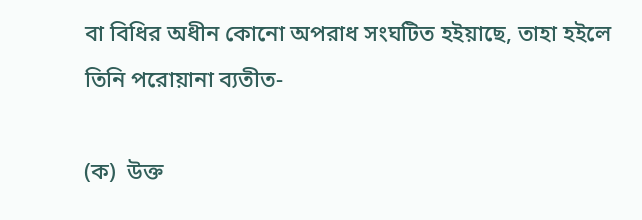বা বিধির অধীন কোনো অপরাধ সংঘটিত হইয়াছে, তাহা হইলে তিনি পরোয়ানা ব্যতীত-

(ক)  উক্ত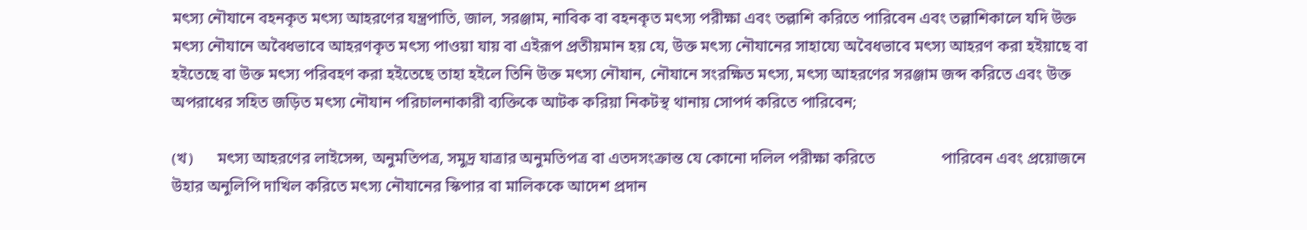মৎস্য নৌযানে বহনকৃত মৎস্য আহরণের যন্ত্রপাতি, জাল, সরঞ্জাম, নাবিক বা বহনকৃত মৎস্য পরীক্ষা এবং তল্লাশি করিতে পারিবেন এবং তল্লাশিকালে যদি উক্ত মৎস্য নৌযানে অবৈধভাবে আহরণকৃত মৎস্য পাওয়া যায় বা এইরূপ প্রতীয়মান হয় যে, উক্ত মৎস্য নৌযানের সাহায্যে অবৈধভাবে মৎস্য আহরণ করা হইয়াছে বা হইতেছে বা উক্ত মৎস্য পরিবহণ করা হইতেছে তাহা হইলে তিনি উক্ত মৎস্য নৌযান, নৌযানে সংরক্ষিত মৎস্য, মৎস্য আহরণের সরঞ্জাম জব্দ করিতে এবং উক্ত অপরাধের সহিত জড়িত মৎস্য নৌযান পরিচালনাকারী ব্যক্তিকে আটক করিয়া নিকটস্থ থানায় সোপর্দ করিতে পারিবেন;

(খ)      মৎস্য আহরণের লাইসেন্স, অনুমতিপত্র, সমুদ্র যাত্রার অনুমতিপত্র বা এতদসংক্রান্ত যে কোনো দলিল পরীক্ষা করিতে                 পারিবেন এবং প্রয়োজনে উহার অনুলিপি দাখিল করিতে মৎস্য নৌযানের স্কিপার বা মালিককে আদেশ প্রদান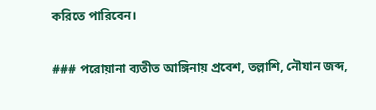করিতে পারিবেন।

### পরোয়ানা ব্যতীত আঙ্গিনায় প্রবেশ, তল্লাশি, নৌযান জব্দ,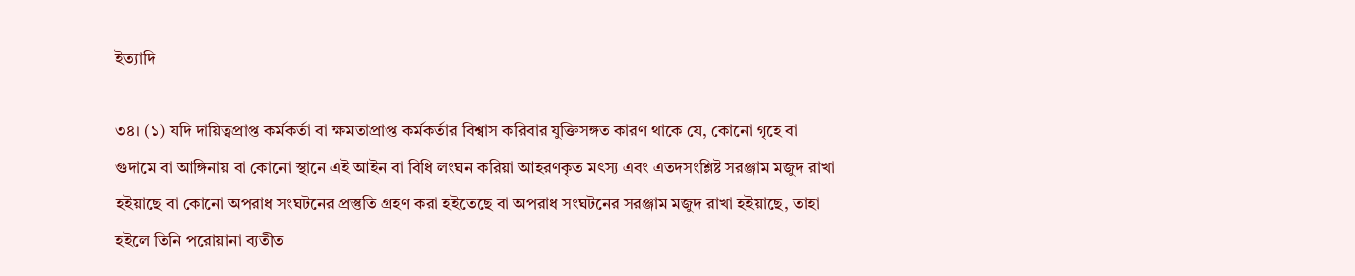ইত্যাদি

৩৪। (১) যদি দায়িত্বপ্রাপ্ত কর্মকর্তা বা ক্ষমতাপ্রাপ্ত কর্মকর্তার বিশ্বাস করিবার যুক্তিসঙ্গত কারণ থাকে যে, কোনো গৃহে বা গুদামে বা আঙ্গিনায় বা কোনো স্থানে এই আইন বা বিধি লংঘন করিয়া আহরণকৃত মৎস্য এবং এতদসংশ্লিষ্ট সরঞ্জাম মজুদ রাখা হইয়াছে বা কোনো অপরাধ সংঘটনের প্রস্তুতি গ্রহণ করা হইতেছে বা অপরাধ সংঘটনের সরঞ্জাম মজুদ রাখা হইয়াছে, তাহা হইলে তিনি পরোয়ানা ব্যতীত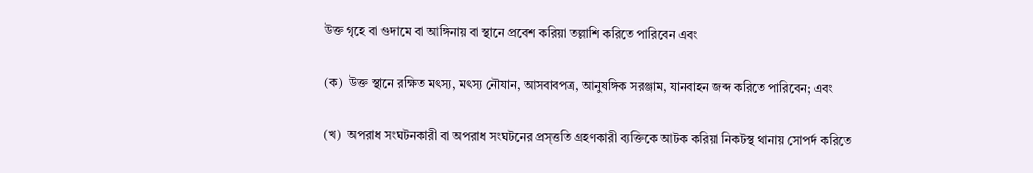উক্ত গৃহে বা গুদামে বা আঙ্গিনায় বা স্থানে প্রবেশ করিয়া তল্লাশি করিতে পারিবেন এবং

(ক)  উক্ত স্থানে রক্ষিত মৎস্য, মৎস্য নৌযান, আসবাবপত্র, আনুষঙ্গিক সরঞ্জাম, যানবাহন জব্দ করিতে পারিবেন; এবং

(খ)  অপরাধ সংঘটনকারী বা অপরাধ সংঘটনের প্রস্ত্ততি গ্রহণকারী ব্যক্তিকে আটক করিয়া নিকটস্থ থানায় সোপর্দ করিতে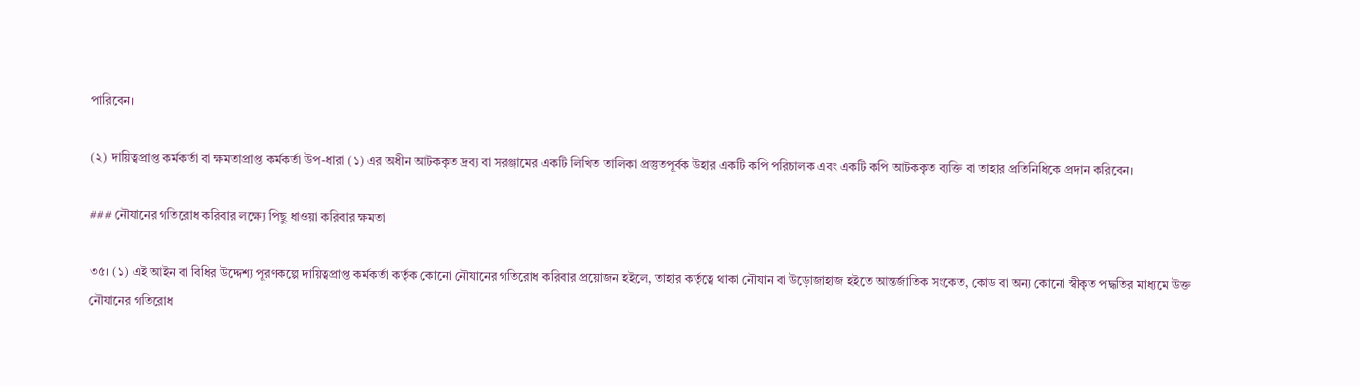পারিবেন।

(২) দায়িত্বপ্রাপ্ত কর্মকর্তা বা ক্ষমতাপ্রাপ্ত কর্মকর্তা উপ-ধারা (১) এর অধীন আটককৃত দ্রব্য বা সরঞ্জামের একটি লিখিত তালিকা প্রস্তুতপূর্বক উহার একটি কপি পরিচালক এবং একটি কপি আটককৃত ব্যক্তি বা তাহার প্রতিনিধিকে প্রদান করিবেন।

### নৌযানের গতিরোধ করিবার লক্ষ্যে পিছু ধাওয়া করিবার ক্ষমতা

৩৫। (১) এই আইন বা বিধির উদ্দেশ্য পূরণকল্পে দায়িত্বপ্রাপ্ত কর্মকর্তা কর্তৃক কোনো নৌযানের গতিরোধ করিবার প্রয়োজন হইলে, তাহার কর্তৃত্বে থাকা নৌযান বা উড়োজাহাজ হইতে আন্তর্জাতিক সংকেত, কোড বা অন্য কোনো স্বীকৃত পদ্ধতির মাধ্যমে উক্ত নৌযানের গতিরোধ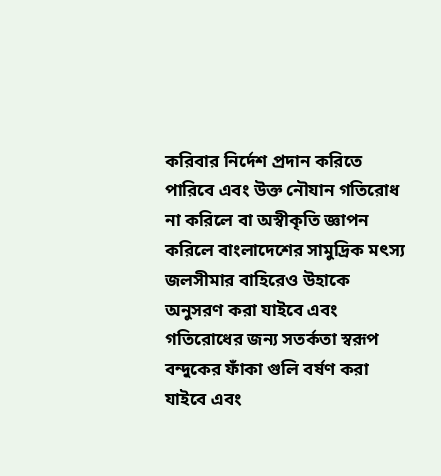করিবার নির্দেশ প্রদান করিতে পারিবে এবং উক্ত নৌযান গতিরোধ না করিলে বা অস্বীকৃতি জ্ঞাপন করিলে বাংলাদেশের সামুদ্রিক মৎস্য জলসীমার বাহিরেও উহাকে অনুসরণ করা যাইবে এবং গতিরোধের জন্য সতর্কতা স্বরূপ বন্দুকের ফাঁকা গুলি বর্ষণ করা যাইবে এবং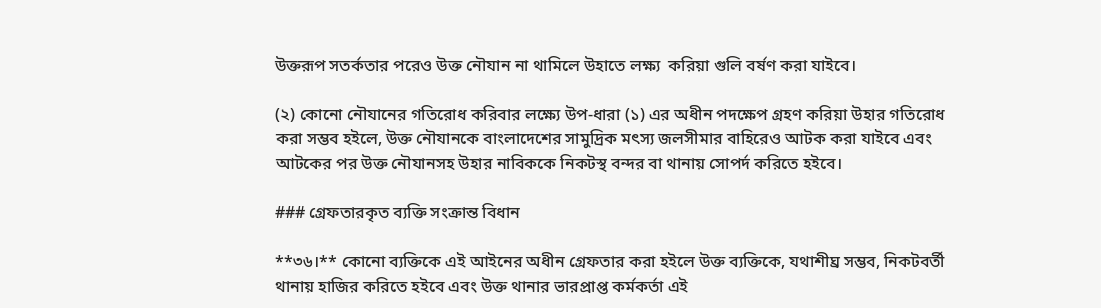উক্তরূপ সতর্কতার পরেও উক্ত নৌযান না থামিলে উহাতে লক্ষ্য  করিয়া গুলি বর্ষণ করা যাইবে।

(২) কোনো নৌযানের গতিরোধ করিবার লক্ষ্যে উপ-ধারা (১) এর অধীন পদক্ষেপ গ্রহণ করিয়া উহার গতিরোধ করা সম্ভব হইলে, উক্ত নৌযানকে বাংলাদেশের সামুদ্রিক মৎস্য জলসীমার বাহিরেও আটক করা যাইবে এবং আটকের পর উক্ত নৌযানসহ উহার নাবিককে নিকটস্থ বন্দর বা থানায় সোপর্দ করিতে হইবে।

### গ্রেফতারকৃত ব্যক্তি সংক্রান্ত বিধান

**৩৬।** কোনো ব্যক্তিকে এই আইনের অধীন গ্রেফতার করা হইলে উক্ত ব্যক্তিকে, যথাশীঘ্র সম্ভব, নিকটবর্তী থানায় হাজির করিতে হইবে এবং উক্ত থানার ভারপ্রাপ্ত কর্মকর্তা এই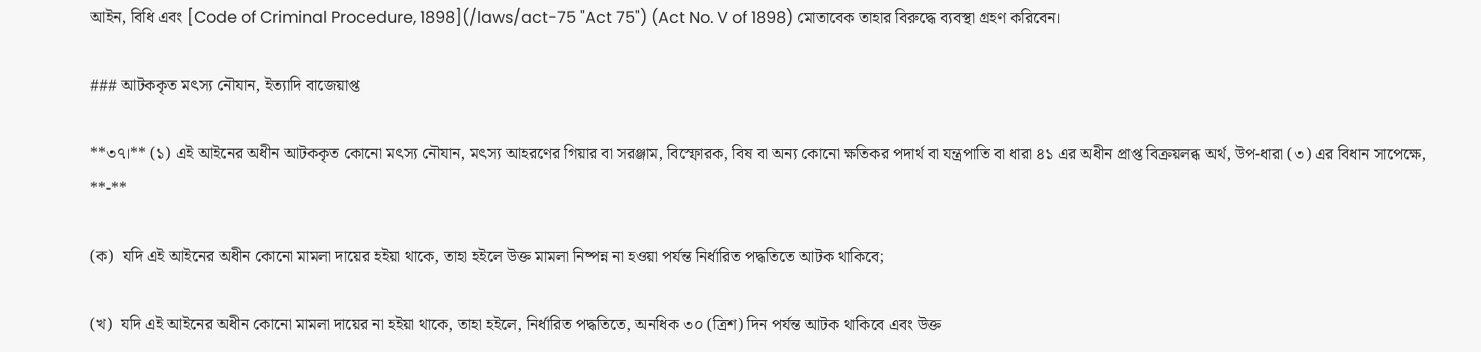আইন, বিধি এবং [Code of Criminal Procedure, 1898](/laws/act-75 "Act 75") (Act No. V of 1898) মোতাবেক তাহার বিরুদ্ধে ব্যবস্থা গ্রহণ করিবেন।

### আটককৃত মৎস্য নৌযান, ইত্যাদি বাজেয়াপ্ত

**৩৭।** (১) এই আইনের অধীন আটককৃত কোনো মৎস্য নৌযান, মৎস্য আহরণের গিয়ার বা সরঞ্জাম, বিস্ফোরক, বিষ বা অন্য কোনো ক্ষতিকর পদার্থ বা যন্ত্রপাতি বা ধারা ৪১ এর অধীন প্রাপ্ত বিক্রয়লব্ধ অর্থ, উপ-ধারা (৩) এর বিধান সাপেক্ষে, **-**

(ক)  যদি এই আইনের অধীন কোনো মামলা দায়ের হইয়া থাকে, তাহা হইলে উক্ত মামলা নিষ্পন্ন না হওয়া পর্যন্ত নির্ধারিত পদ্ধতিতে আটক থাকিবে;

(খ)  যদি এই আইনের অধীন কোনো মামলা দায়ের না হইয়া থাকে, তাহা হইলে, নির্ধারিত পদ্ধতিতে, অনধিক ৩০ (ত্রিশ) দিন পর্যন্ত আটক থাকিবে এবং উক্ত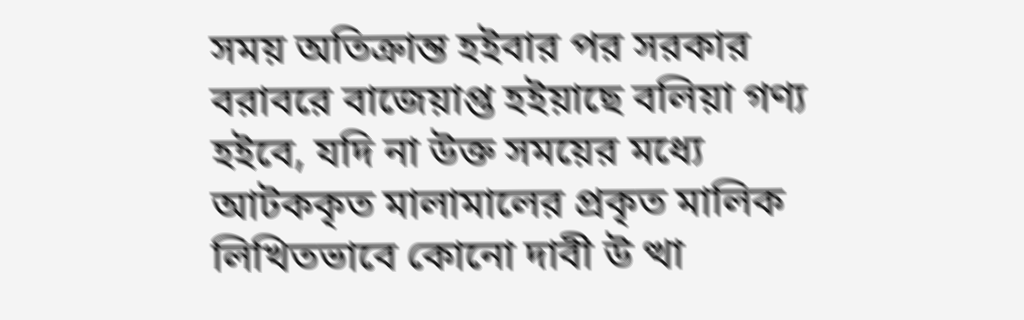সময় অতিক্রান্ত হইবার পর সরকার বরাবরে বাজেয়াপ্ত হইয়াছে বলিয়া গণ্য হইবে, যদি না উক্ত সময়ের মধ্যে আটককৃত মালামালের প্রকৃত মালিক লিখিতভাবে কোনো দাবী উ ত্থা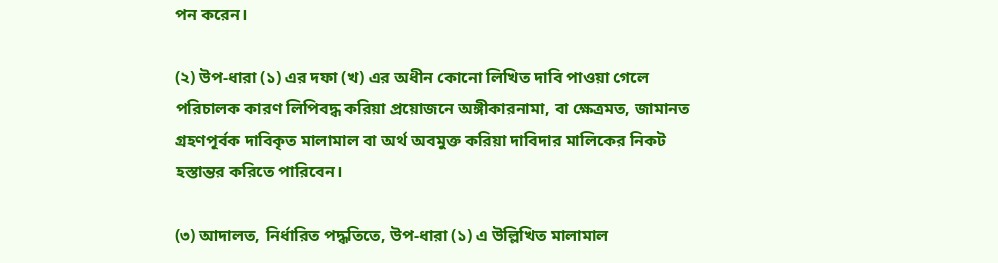পন করেন।

(২) উপ-ধারা (১) এর দফা (খ) এর অধীন কোনো লিখিত দাবি পাওয়া গেলে পরিচালক কারণ লিপিবদ্ধ করিয়া প্রয়োজনে অঙ্গীকারনামা, বা ক্ষেত্রমত, জামানত গ্রহণপূর্বক দাবিকৃত মালামাল বা অর্থ অবমুক্ত করিয়া দাবিদার মালিকের নিকট হস্তান্তর করিতে পারিবেন।

(৩) আদালত, নির্ধারিত পদ্ধতিতে, উপ-ধারা (১) এ উল্লিখিত মালামাল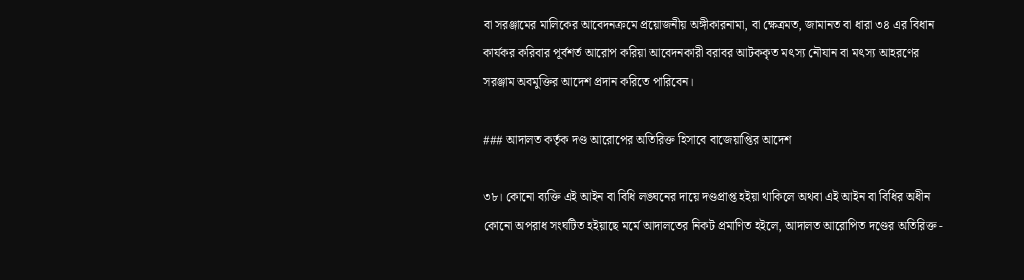বা সরঞ্জামের মালিকের আবেদনক্রমে প্রয়োজনীয় অঙ্গীকারনামা, বা ক্ষেত্রমত, জামানত বা ধারা ৩৪ এর বিধান কার্যকর করিবার পূর্বশর্ত আরোপ করিয়া আবেদনকারী বরাবর আটককৃত মৎস্য নৌযান বা মৎস্য আহরণের সরঞ্জাম অবমুক্তির আদেশ প্রদান করিতে পারিবেন।

### আদালত কর্তৃক দণ্ড আরোপের অতিরিক্ত হিসাবে বাজেয়াপ্তির আদেশ

৩৮। কোনো ব্যক্তি এই আইন বা বিধি লঙ্ঘনের দায়ে দণ্ডপ্রাপ্ত হইয়া থাকিলে অথবা এই আইন বা বিধির অধীন কোনো অপরাধ সংঘটিত হইয়াছে মর্মে আদালতের নিকট প্রমাণিত হইলে, আদালত আরোপিত দণ্ডের অতিরিক্ত -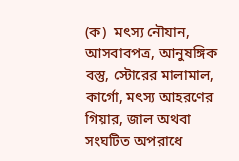(ক)  মৎস্য নৌযান, আসবাবপত্র, আনুষঙ্গিক বস্তু, স্টোরের মালামাল, কার্গো, মৎস্য আহরণের গিয়ার, জাল অথবা সংঘটিত অপরাধে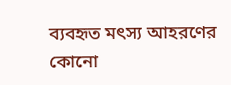ব্যবহৃত মৎস্য আহরণের কোনো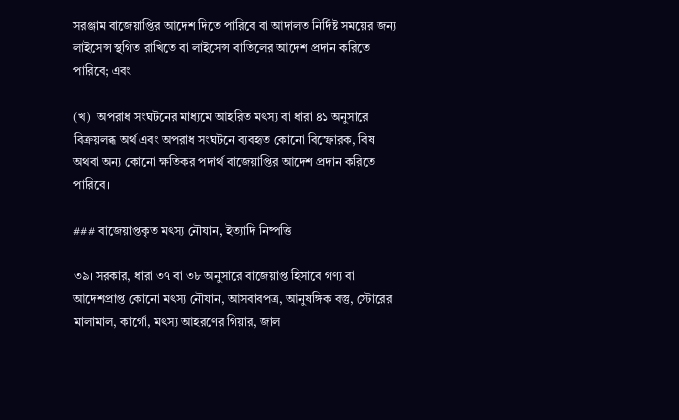সরঞ্জাম বাজেয়াপ্তির আদেশ দিতে পারিবে বা আদালত নির্দিষ্ট সময়ের জন্য লাইসেন্স স্থগিত রাখিতে বা লাইসেন্স বাতিলের আদেশ প্রদান করিতে পারিবে; এবং

(খ)  অপরাধ সংঘটনের মাধ্যমে আহরিত মৎস্য বা ধারা ৪১ অনুসারে বিক্রয়লব্ধ অর্থ এবং অপরাধ সংঘটনে ব্যবহৃত কোনো বিস্ফোরক, বিষ অথবা অন্য কোনো ক্ষতিকর পদার্থ বাজেয়াপ্তির আদেশ প্রদান করিতে পারিবে।

### বাজেয়াপ্তকৃত মৎস্য নৌযান, ইত্যাদি নিষ্পত্তি

৩৯। সরকার, ধারা ৩৭ বা ৩৮ অনুসারে বাজেয়াপ্ত হিসাবে গণ্য বা আদেশপ্রাপ্ত কোনো মৎস্য নৌযান, আসবাবপত্র, আনুষঙ্গিক বস্তু, স্টোরের মালামাল, কার্গো, মৎস্য আহরণের গিয়ার, জাল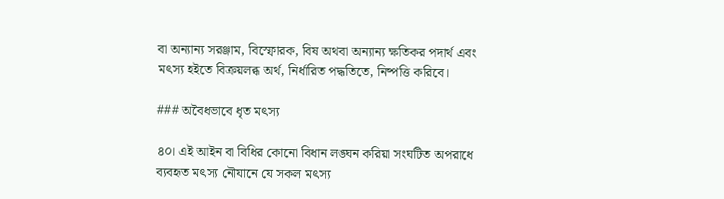বা অন্যান্য সরঞ্জাম, বিস্ফোরক, বিষ অথবা অন্যান্য ক্ষতিকর পদার্থ এবং মৎস্য হইতে বিক্রয়লব্ধ অর্থ, নির্ধারিত পদ্ধতিতে, নিষ্পত্তি করিবে।

### অবৈধভাবে ধৃত মৎস্য

৪০। এই আইন বা বিধির কোনো বিধান লঙ্ঘন করিয়া সংঘটিত অপরাধে ব্যবহৃত মৎস্য নৌযানে যে সকল মৎস্য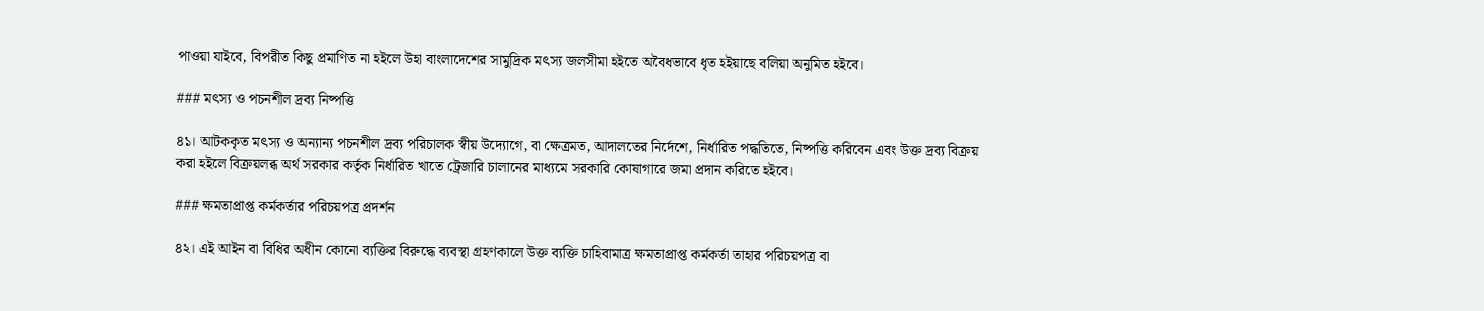পাওয়া যাইবে, বিপরীত কিছু প্রমাণিত না হইলে উহা বাংলাদেশের সামুদ্রিক মৎস্য জলসীমা হইতে অবৈধভাবে ধৃত হইয়াছে বলিয়া অনুমিত হইবে।

### মৎস্য ও পচনশীল দ্রব্য নিষ্পত্তি

৪১। আটককৃত মৎস্য ও অন্যান্য পচনশীল দ্রব্য পরিচালক স্বীয় উদ্যোগে, বা ক্ষেত্রমত, আদালতের নির্দেশে, নির্ধারিত পদ্ধতিতে, নিষ্পত্তি করিবেন এবং উক্ত দ্রব্য বিক্রয় করা হইলে বিক্রয়লব্ধ অর্থ সরকার কর্তৃক নির্ধারিত খাতে ট্রেজারি চালানের মাধ্যমে সরকারি কোষাগারে জমা প্রদান করিতে হইবে।

### ক্ষমতাপ্রাপ্ত কর্মকর্তার পরিচয়পত্র প্রদর্শন

৪২। এই আইন বা বিধির অধীন কোনো ব্যক্তির বিরুদ্ধে ব্যবস্থা গ্রহণকালে উক্ত ব্যক্তি চাহিবামাত্র ক্ষমতাপ্রাপ্ত কর্মকর্তা তাহার পরিচয়পত্র বা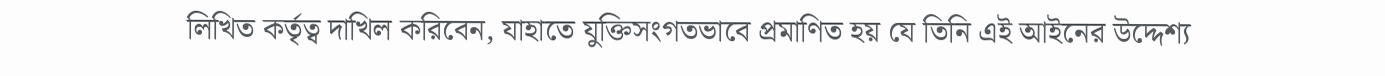লিখিত কর্তৃত্ব দাখিল করিবেন, যাহাতে যুক্তিসংগতভাবে প্রমাণিত হয় যে তিনি এই আইনের উদ্দেশ্য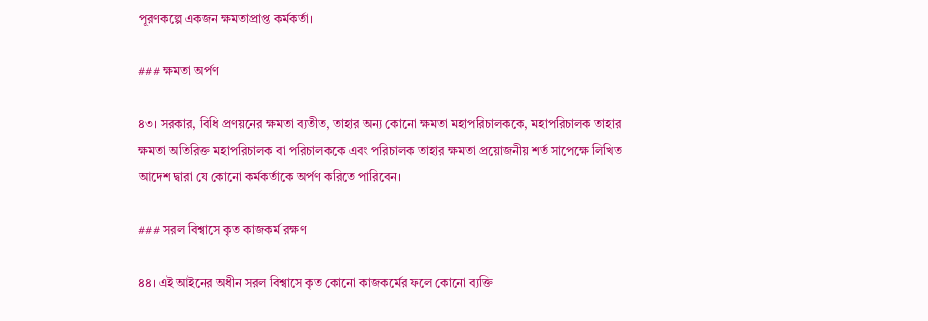পূরণকল্পে একজন ক্ষমতাপ্রাপ্ত কর্মকর্তা।

### ক্ষমতা অর্পণ

৪৩। সরকার, বিধি প্রণয়নের ক্ষমতা ব্যতীত, তাহার অন্য কোনো ক্ষমতা মহাপরিচালককে, মহাপরিচালক তাহার ক্ষমতা অতিরিক্ত মহাপরিচালক বা পরিচালককে এবং পরিচালক তাহার ক্ষমতা প্রয়োজনীয় শর্ত সাপেক্ষে লিখিত আদেশ দ্বারা যে কোনো কর্মকর্তাকে অর্পণ করিতে পারিবেন।

### সরল বিশ্বাসে কৃত কাজকর্ম রক্ষণ

৪৪। এই আইনের অধীন সরল বিশ্বাসে কৃত কোনো কাজকর্মের ফলে কোনো ব্যক্তি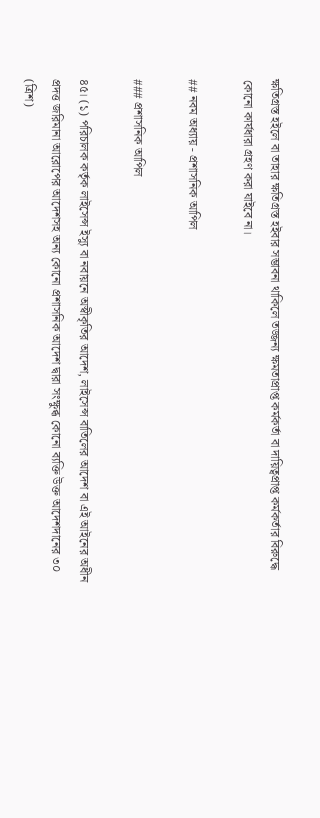ক্ষতিগ্রস্ত হইলে বা তাহার ক্ষতিগ্রস্ত হইবার সম্ভাবনা থাকিলে তজ্জন্য ক্ষমতাপ্রাপ্ত কর্মকর্তা বা দায়িত্বপ্রাপ্ত কর্মকর্তার বিরুদ্ধে কোনো কার্যধারা গ্রহণ করা যাইবে না।

## নবম অধ্যায় - প্রশাসনিক আপিল

### প্রশাসনিক আপিল

৪৫। (১) পরিচালক কর্তৃক লাইসেন্স ইস্যু বা নবায়নে অস্বীকৃতির আদেশ, লাইসেন্স বাতিলের আদেশ বা এই আইনের অধীন প্রদত্ত জরিমানা আরোপের আদেশসহ অন্য কোনো প্রশাসনিক আদেশ দ্বারা সংক্ষুব্ধ কোনো ব্যক্তি উক্ত আদেশদানের ৩০ (ত্রিশ)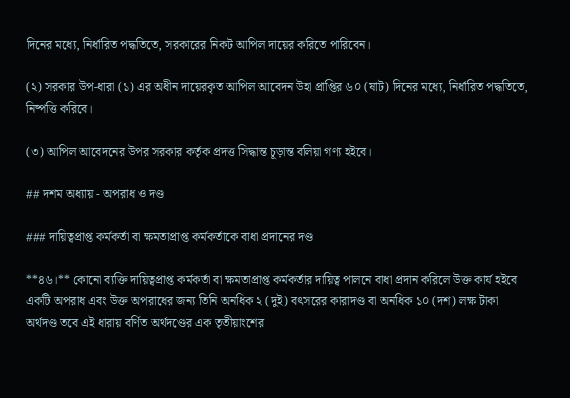দিনের মধ্যে, নির্ধারিত পদ্ধতিতে, সরকারের নিকট আপিল দায়ের করিতে পারিবেন।

(২) সরকার উপ-ধারা (১) এর অধীন দায়েরকৃত আপিল আবেদন উহা প্রাপ্তির ৬০ (ষাট) দিনের মধ্যে, নির্ধারিত পদ্ধতিতে, নিষ্পত্তি করিবে।

(৩) আপিল আবেদনের উপর সরকার কর্তৃক প্রদত্ত সিদ্ধান্ত চূড়ান্ত বলিয়া গণ্য হইবে।

## দশম অধ্যায় - অপরাধ ও দণ্ড

### দায়িত্বপ্রাপ্ত কর্মকর্তা বা ক্ষমতাপ্রাপ্ত কর্মকর্তাকে বাধা প্রদানের দণ্ড

**৪৬।** কোনো ব্যক্তি দায়িত্বপ্রাপ্ত কর্মকর্তা বা ক্ষমতাপ্রাপ্ত কর্মকর্তার দায়িত্ব পালনে বাধা প্রদান করিলে উক্ত কার্য হইবে একটি অপরাধ এবং উক্ত অপরাধের জন্য তিনি অনধিক ২ (দুই) বৎসরের কারাদণ্ড বা অনধিক ১০ (দশ) লক্ষ টাকা অর্থদণ্ড তবে এই ধারায় বর্ণিত অর্থদণ্ডের এক তৃতীয়াংশের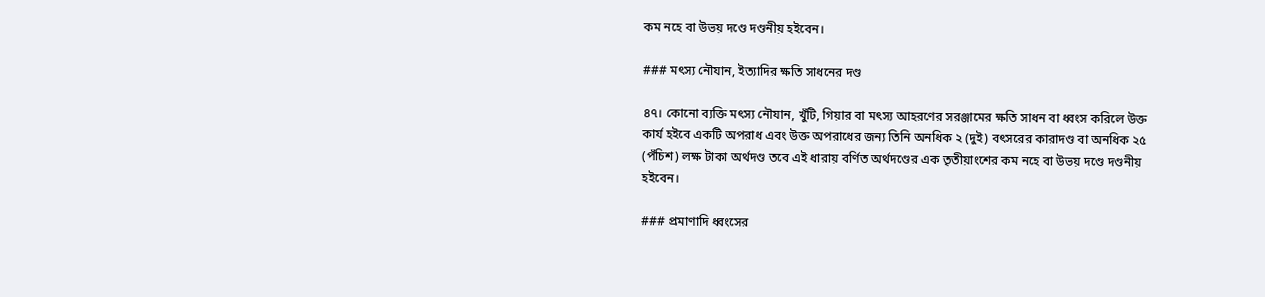কম নহে বা উভয় দণ্ডে দণ্ডনীয় হইবেন।

### মৎস্য নৌযান, ইত্যাদির ক্ষতি সাধনের দণ্ড

৪৭। কোনো ব্যক্তি মৎস্য নৌযান, খুঁটি, গিয়ার বা মৎস্য আহরণের সরঞ্জামের ক্ষতি সাধন বা ধ্বংস করিলে উক্ত কার্য হইবে একটি অপরাধ এবং উক্ত অপরাধের জন্য তিনি অনধিক ২ (দুই) বৎসরের কারাদণ্ড বা অনধিক ২৫ (পঁচিশ) লক্ষ টাকা অর্থদণ্ড তবে এই ধারায় বর্ণিত অর্থদণ্ডের এক তৃতীয়াংশের কম নহে বা উভয় দণ্ডে দণ্ডনীয় হইবেন।

### প্রমাণাদি ধ্বংসের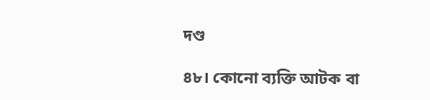দণ্ড

৪৮। কোনো ব্যক্তি আটক বা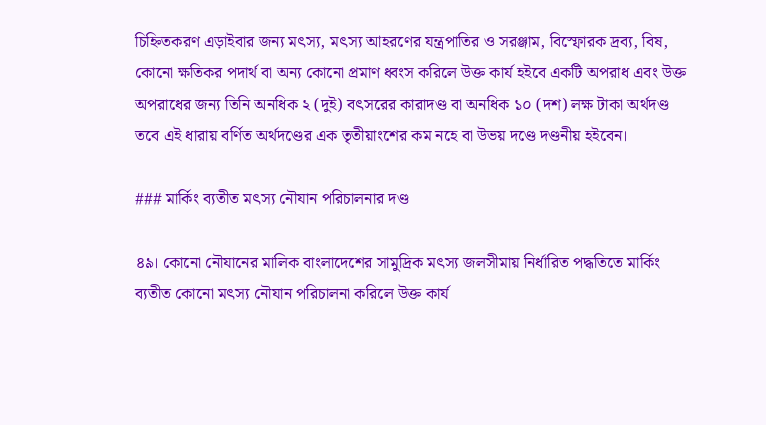চিহ্নিতকরণ এড়াইবার জন্য মৎস্য, মৎস্য আহরণের যন্ত্রপাতির ও সরঞ্জাম, বিস্ফোরক দ্রব্য, বিষ, কোনো ক্ষতিকর পদার্থ বা অন্য কোনো প্রমাণ ধ্বংস করিলে উক্ত কার্য হইবে একটি অপরাধ এবং উক্ত অপরাধের জন্য তিনি অনধিক ২ (দুই) বৎসরের কারাদণ্ড বা অনধিক ১০ (দশ) লক্ষ টাকা অর্থদণ্ড তবে এই ধারায় বর্ণিত অর্থদণ্ডের এক তৃতীয়াংশের কম নহে বা উভয় দণ্ডে দণ্ডনীয় হইবেন।

### মার্কিং ব্যতীত মৎস্য নৌযান পরিচালনার দণ্ড

৪৯। কোনো নৌযানের মালিক বাংলাদেশের সামুদ্রিক মৎস্য জলসীমায় নির্ধারিত পদ্ধতিতে মার্কিং ব্যতীত কোনো মৎস্য নৌযান পরিচালনা করিলে উক্ত কার্য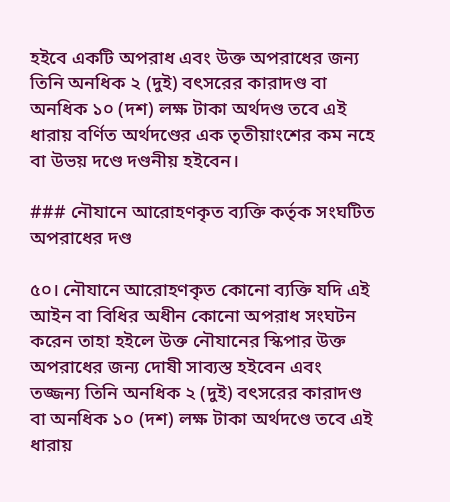হইবে একটি অপরাধ এবং উক্ত অপরাধের জন্য তিনি অনধিক ২ (দুই) বৎসরের কারাদণ্ড বা অনধিক ১০ (দশ) লক্ষ টাকা অর্থদণ্ড তবে এই ধারায় বর্ণিত অর্থদণ্ডের এক তৃতীয়াংশের কম নহে বা উভয় দণ্ডে দণ্ডনীয় হইবেন।

### নৌযানে আরোহণকৃত ব্যক্তি কর্তৃক সংঘটিত অপরাধের দণ্ড

৫০। নৌযানে আরোহণকৃত কোনো ব্যক্তি যদি এই আইন বা বিধির অধীন কোনো অপরাধ সংঘটন করেন তাহা হইলে উক্ত নৌযানের স্কিপার উক্ত অপরাধের জন্য দোষী সাব্যস্ত হইবেন এবং তজ্জন্য তিনি অনধিক ২ (দুই) বৎসরের কারাদণ্ড বা অনধিক ১০ (দশ) লক্ষ টাকা অর্থদণ্ডে তবে এই ধারায়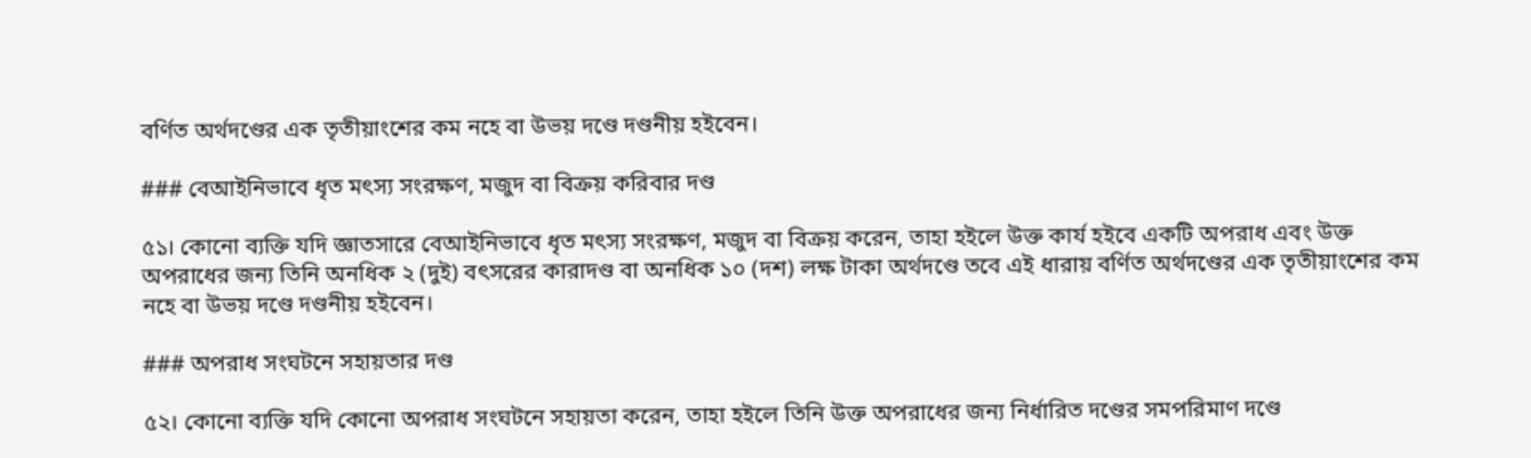বর্ণিত অর্থদণ্ডের এক তৃতীয়াংশের কম নহে বা উভয় দণ্ডে দণ্ডনীয় হইবেন।

### বেআইনিভাবে ধৃত মৎস্য সংরক্ষণ, মজুদ বা বিক্রয় করিবার দণ্ড

৫১। কোনো ব্যক্তি যদি জ্ঞাতসারে বেআইনিভাবে ধৃত মৎস্য সংরক্ষণ, মজুদ বা বিক্রয় করেন, তাহা হইলে উক্ত কার্য হইবে একটি অপরাধ এবং উক্ত অপরাধের জন্য তিনি অনধিক ২ (দুই) বৎসরের কারাদণ্ড বা অনধিক ১০ (দশ) লক্ষ টাকা অর্থদণ্ডে তবে এই ধারায় বর্ণিত অর্থদণ্ডের এক তৃতীয়াংশের কম নহে বা উভয় দণ্ডে দণ্ডনীয় হইবেন।

### অপরাধ সংঘটনে সহায়তার দণ্ড

৫২। কোনো ব্যক্তি যদি কোনো অপরাধ সংঘটনে সহায়তা করেন, তাহা হইলে তিনি উক্ত অপরাধের জন্য নির্ধারিত দণ্ডের সমপরিমাণ দণ্ডে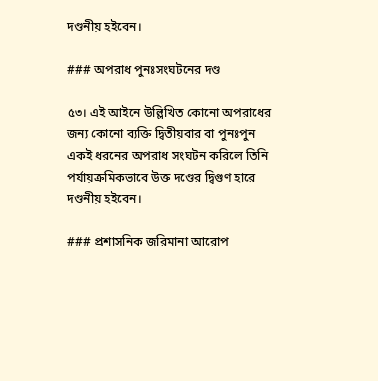দণ্ডনীয় হইবেন।

### অপরাধ পুনঃসংঘটনের দণ্ড

৫৩। এই আইনে উল্লিখিত কোনো অপরাধের জন্য কোনো ব্যক্তি দ্বিতীয়বার বা পুনঃপুন একই ধরনের অপরাধ সংঘটন করিলে তিনি পর্যায়ক্রমিকভাবে উক্ত দণ্ডের দ্বিগুণ হারে দণ্ডনীয় হইবেন।

### প্রশাসনিক জরিমানা আরোপ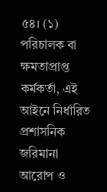৫৪। (১) পরিচালক বা ক্ষমতাপ্রাপ্ত কর্মকর্তা, এই আইনে নির্ধারিত প্রশাসনিক জরিমানা আরোপ ও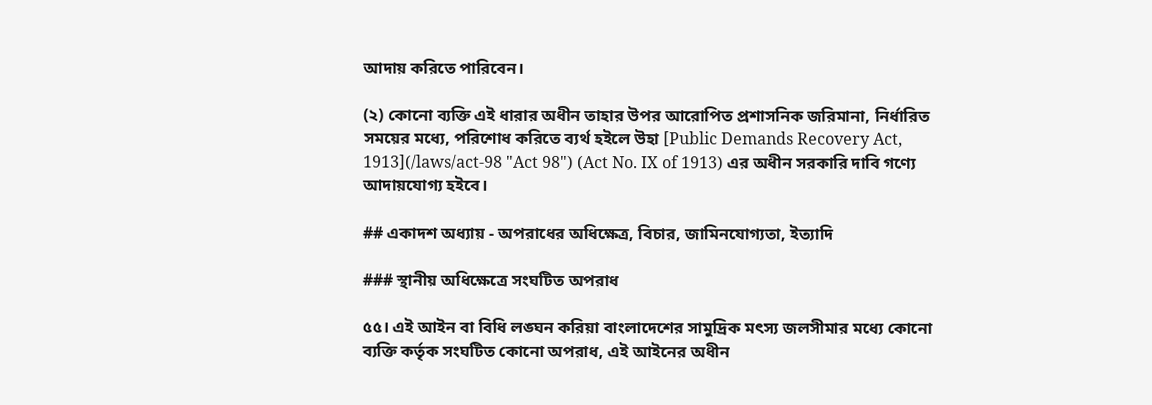আদায় করিতে পারিবেন।

(২) কোনো ব্যক্তি এই ধারার অধীন তাহার উপর আরোপিত প্রশাসনিক জরিমানা, নির্ধারিত সময়ের মধ্যে, পরিশোধ করিতে ব্যর্থ হইলে উহা [Public Demands Recovery Act, 1913](/laws/act-98 "Act 98") (Act No. IX of 1913) এর অধীন সরকারি দাবি গণ্যে আদায়যোগ্য হইবে।

## একাদশ অধ্যায় - অপরাধের অধিক্ষেত্র, বিচার, জামিনযোগ্যতা, ইত্যাদি

### স্থানীয় অধিক্ষেত্রে সংঘটিত অপরাধ

৫৫। এই আইন বা বিধি লঙ্ঘন করিয়া বাংলাদেশের সামুদ্রিক মৎস্য জলসীমার মধ্যে কোনো ব্যক্তি কর্তৃক সংঘটিত কোনো অপরাধ, এই আইনের অধীন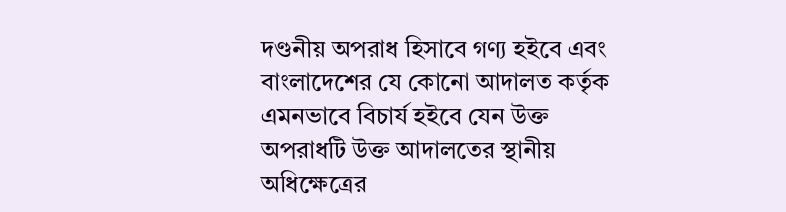দণ্ডনীয় অপরাধ হিসাবে গণ্য হইবে এবং বাংলাদেশের যে কোনো আদালত কর্তৃক এমনভাবে বিচার্য হইবে যেন উক্ত অপরাধটি উক্ত আদালতের স্থানীয় অধিক্ষেত্রের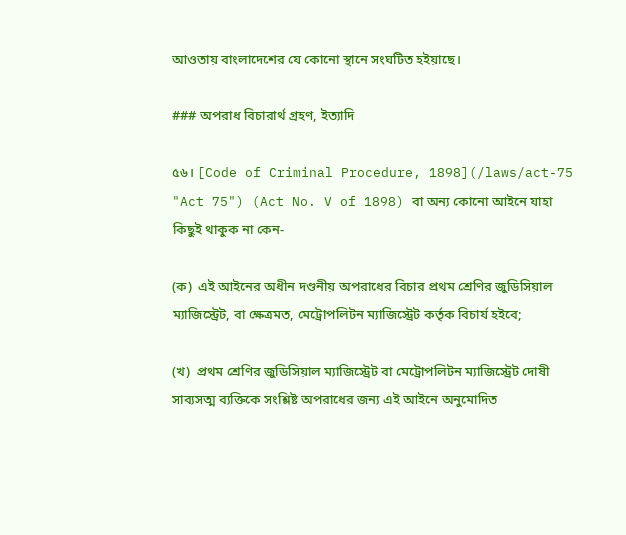আওতায় বাংলাদেশের যে কোনো স্থানে সংঘটিত হইয়াছে।

### অপরাধ বিচারার্থ গ্রহণ, ইত্যাদি

৫৬। [Code of Criminal Procedure, 1898](/laws/act-75 "Act 75") (Act No. V of 1898) বা অন্য কোনো আইনে যাহা কিছুই থাকুক না কেন-

(ক)  এই আইনের অধীন দণ্ডনীয় অপরাধের বিচার প্রথম শ্রেণির জুডিসিয়াল ম্যাজিস্ট্রেট, বা ক্ষেত্রমত, মেট্রোপলিটন ম্যাজিস্ট্রেট কর্তৃক বিচার্য হইবে;

(খ)  প্রথম শ্রেণির জুডিসিয়াল ম্যাজিস্ট্রেট বা মেট্রোপলিটন ম্যাজিস্ট্রেট দোষী সাব্যসত্ম ব্যক্তিকে সংশ্লিষ্ট অপরাধের জন্য এই আইনে অনুমোদিত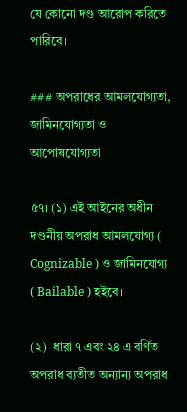যে কোনো দণ্ড আরোপ করিতে পারিবে।

### অপরাধের আমলযোগ্যতা, জামিনযোগ্যতা ও আপোষযোগ্যতা

৫৭। (১) এই আইনের অধীন দণ্ডনীয় অপরাধ আমলযোগ্য ( Cognizable ) ও জামিনযোগ্য ( Bailable ) হইবে।

(২)  ধারা ৭ এবং ২৪ এ বর্ণিত অপরাধ ব্যতীত অন্যান্য অপরাধ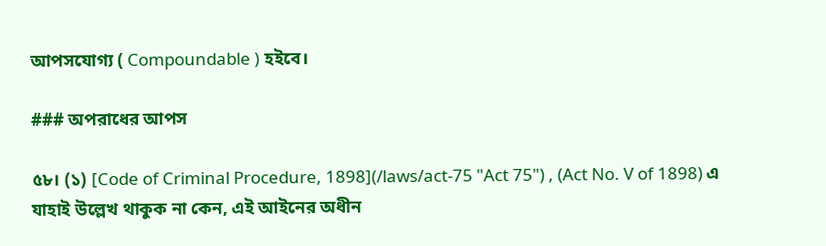আপসযোগ্য ( Compoundable ) হইবে।

### অপরাধের আপস

৫৮। (১) [Code of Criminal Procedure, 1898](/laws/act-75 "Act 75") , (Act No. V of 1898) এ যাহাই উল্লেখ থাকুক না কেন, এই আইনের অধীন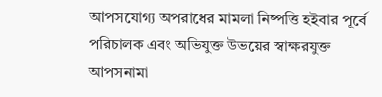আপসযোগ্য অপরাধের মামলা নিষ্পত্তি হইবার পূর্বে পরিচালক এবং অভিযুক্ত উভয়ের স্বাক্ষরযুক্ত আপসনামা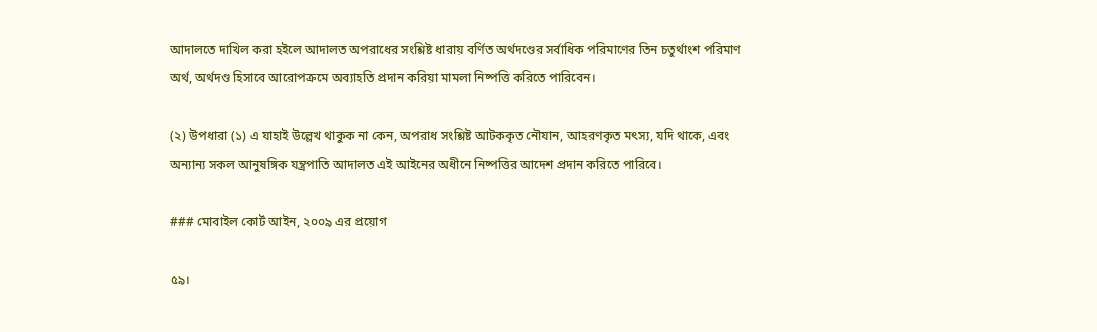আদালতে দাখিল করা হইলে আদালত অপরাধের সংশ্লিষ্ট ধারায় বর্ণিত অর্থদণ্ডের সর্বাধিক পরিমাণের তিন চতুর্থাংশ পরিমাণ অর্থ, অর্থদণ্ড হিসাবে আরোপক্রমে অব্যাহতি প্রদান করিয়া মামলা নিষ্পত্তি করিতে পারিবেন।

(২) উপধারা (১) এ যাহাই উল্লেখ থাকুক না কেন, অপরাধ সংশ্লিষ্ট আটককৃত নৌযান, আহরণকৃত মৎস্য, যদি থাকে, এবং অন্যান্য সকল আনুষঙ্গিক যন্ত্রপাতি আদালত এই আইনের অধীনে নিষ্পত্তির আদেশ প্রদান করিতে পারিবে।

### মোবাইল কোর্ট আইন, ২০০৯ এর প্রয়োগ

৫৯।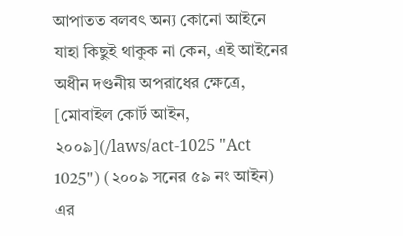আপাতত বলবৎ অন্য কোনো আইনে যাহা কিছুই থাকুক না কেন, এই আইনের অধীন দণ্ডনীয় অপরাধের ক্ষেত্রে, [মোবাইল কোর্ট আইন, ২০০৯](/laws/act-1025 "Act 1025") (২০০৯ সনের ৫৯ নং আইন) এর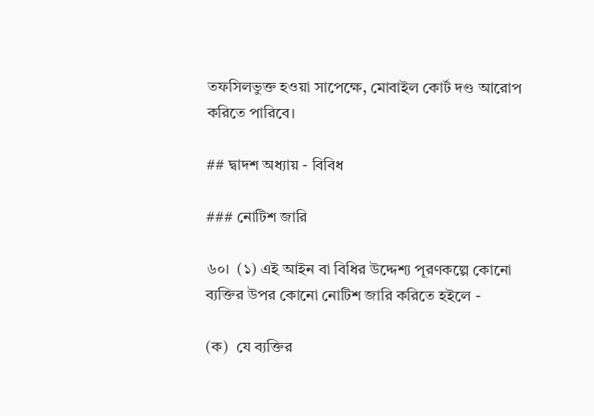তফসিলভুক্ত হওয়া সাপেক্ষে, মোবাইল কোর্ট দণ্ড আরোপ করিতে পারিবে।

## দ্বাদশ অধ্যায় - বিবিধ

### নোটিশ জারি

৬০।  (১) এই আইন বা বিধির উদ্দেশ্য পূরণকল্পে কোনো ব্যক্তির উপর কোনো নোটিশ জারি করিতে হইলে -

(ক)  যে ব্যক্তির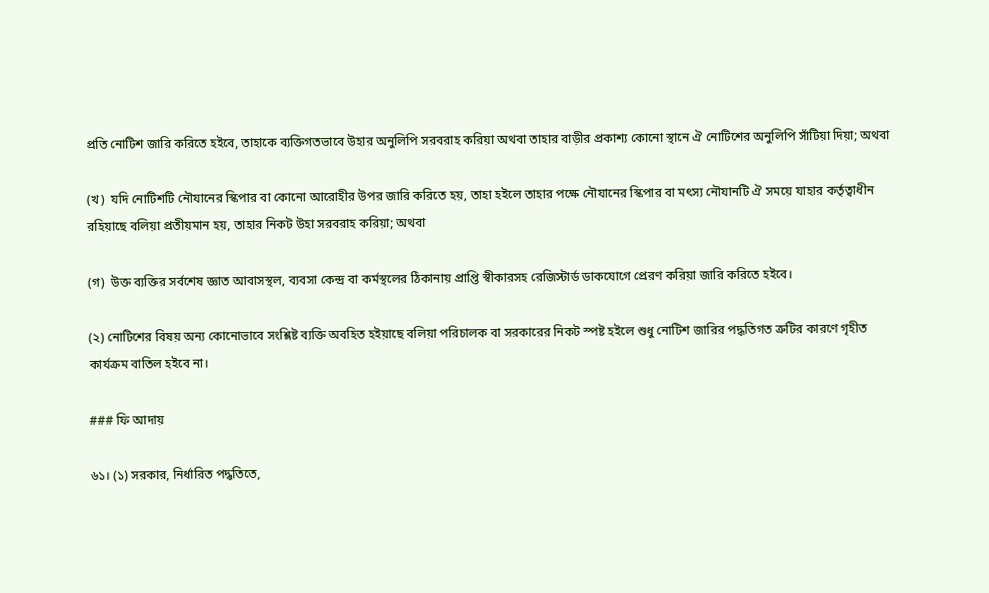প্রতি নোটিশ জারি করিতে হইবে, তাহাকে ব্যক্তিগতভাবে উহার অনুলিপি সরবরাহ করিয়া অথবা তাহার বাড়ীর প্রকাশ্য কোনো স্থানে ঐ নোটিশের অনুলিপি সাঁটিয়া দিয়া; অথবা

(খ)  যদি নোটিশটি নৌযানের স্কিপার বা কোনো আরোহীর উপর জারি করিতে হয়, তাহা হইলে তাহার পক্ষে নৌযানের স্কিপার বা মৎস্য নৌযানটি ঐ সময়ে যাহার কর্তৃত্বাধীন রহিয়াছে বলিয়া প্রতীয়মান হয়, তাহার নিকট উহা সরবরাহ করিয়া; অথবা

(গ)  উক্ত ব্যক্তির সর্বশেষ জ্ঞাত আবাসস্থল, ব্যবসা কেন্দ্র বা কর্মস্থলের ঠিকানায় প্রাপ্তি স্বীকারসহ রেজিস্টার্ড ডাকযোগে প্রেরণ করিয়া জারি করিতে হইবে।

(২) নোটিশের বিষয় অন্য কোনোভাবে সংশ্লিষ্ট ব্যক্তি অবহিত হইয়াছে বলিয়া পরিচালক বা সরকারের নিকট স্পষ্ট হইলে শুধু নোটিশ জারির পদ্ধতিগত ত্রুটির কারণে গৃহীত কার্যক্রম বাতিল হইবে না।

### ফি আদায়

৬১। (১) সরকার, নির্ধারিত পদ্ধতিতে,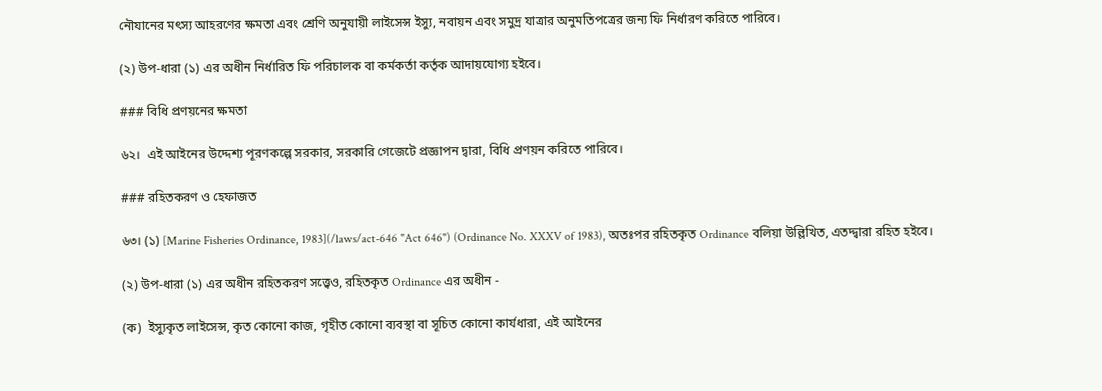নৌযানের মৎস্য আহরণের ক্ষমতা এবং শ্রেণি অনুযায়ী লাইসেন্স ইস্যু, নবায়ন এবং সমুদ্র যাত্রার অনুমতিপত্রের জন্য ফি নির্ধারণ করিতে পারিবে।

(২) উপ-ধারা (১) এর অধীন নির্ধারিত ফি পরিচালক বা কর্মকর্তা কর্তৃক আদায়যোগ্য হইবে।

### বিধি প্রণয়নের ক্ষমতা

৬২।  এই আইনের উদ্দেশ্য পূরণকল্পে সরকার, সরকারি গেজেটে প্রজ্ঞাপন দ্বারা, বিধি প্রণয়ন করিতে পারিবে।

### রহিতকরণ ও হেফাজত

৬৩। (১) [Marine Fisheries Ordinance, 1983](/laws/act-646 "Act 646") (Ordinance No. XXXV of 1983), অতঃপর রহিতকৃত Ordinance বলিয়া উল্লিখিত, এতদ্দ্বারা রহিত হইবে।

(২) উপ-ধারা (১) এর অধীন রহিতকরণ সত্ত্বেও, রহিতকৃত Ordinance এর অধীন -

(ক)  ইস্যুকৃত লাইসেন্স, কৃত কোনো কাজ, গৃহীত কোনো ব্যবস্থা বা সূচিত কোনো কার্যধারা, এই আইনের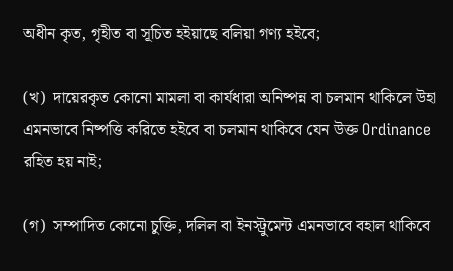অধীন কৃত, গৃহীত বা সূচিত হইয়াছে বলিয়া গণ্য হইবে;

(খ)  দায়েরকৃত কোনো মামলা বা কার্যধারা অনিষ্পন্ন বা চলমান থাকিলে উহা এমনভাবে নিষ্পত্তি করিতে হইবে বা চলমান থাকিবে যেন উক্ত Ordinance রহিত হয় নাই;

(গ)  সম্পাদিত কোনো চুক্তি, দলিল বা ইনস্ট্রুমেন্ট এমনভাবে বহাল থাকিবে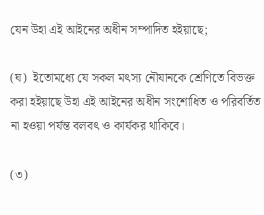যেন উহা এই আইনের অধীন সম্পাদিত হইয়াছে;

(ঘ)  ইতোমধ্যে যে সকল মৎস্য নৌযানকে শ্রেণিতে বিভক্ত করা হইয়াছে উহা এই আইনের অধীন সংশোধিত ও পরিবর্তিত না হওয়া পর্যন্ত বলবৎ ও কার্যকর থাকিবে।

(৩)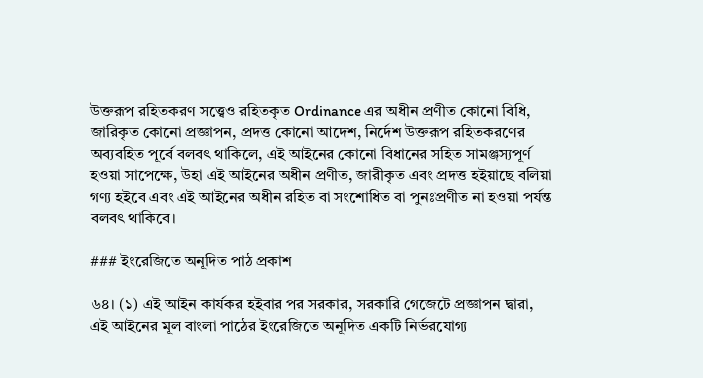উক্তরূপ রহিতকরণ সত্ত্বেও রহিতকৃত Ordinance এর অধীন প্রণীত কোনো বিধি, জারিকৃত কোনো প্রজ্ঞাপন, প্রদত্ত কোনো আদেশ, নির্দেশ উক্তরূপ রহিতকরণের অব্যবহিত পূর্বে বলবৎ থাকিলে, এই আইনের কোনো বিধানের সহিত সামঞ্জস্যপূর্ণ হওয়া সাপেক্ষে, উহা এই আইনের অধীন প্রণীত, জারীকৃত এবং প্রদত্ত হইয়াছে বলিয়া গণ্য হইবে এবং এই আইনের অধীন রহিত বা সংশোধিত বা পুনঃপ্রণীত না হওয়া পর্যন্ত বলবৎ থাকিবে।

### ইংরেজিতে অনূদিত পাঠ প্রকাশ

৬৪। (১) এই আইন কার্যকর হইবার পর সরকার, সরকারি গেজেটে প্রজ্ঞাপন দ্বারা, এই আইনের মূল বাংলা পাঠের ইংরেজিতে অনূদিত একটি নির্ভরযোগ্য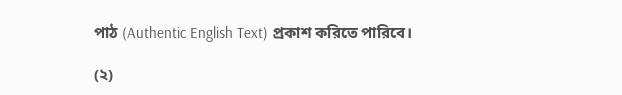পাঠ (Authentic English Text) প্রকাশ করিতে পারিবে।

(২)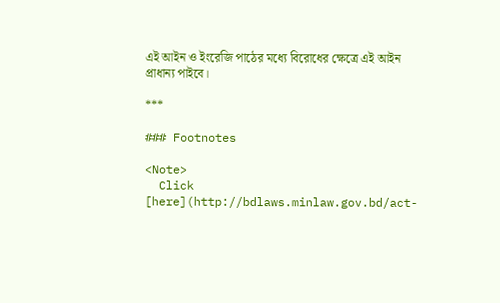এই আইন ও ইংরেজি পাঠের মধ্যে বিরোধের ক্ষেত্রে এই আইন প্রাধান্য পাইবে।

***

### Footnotes

<Note>
  Click [here](http://bdlaws.minlaw.gov.bd/act-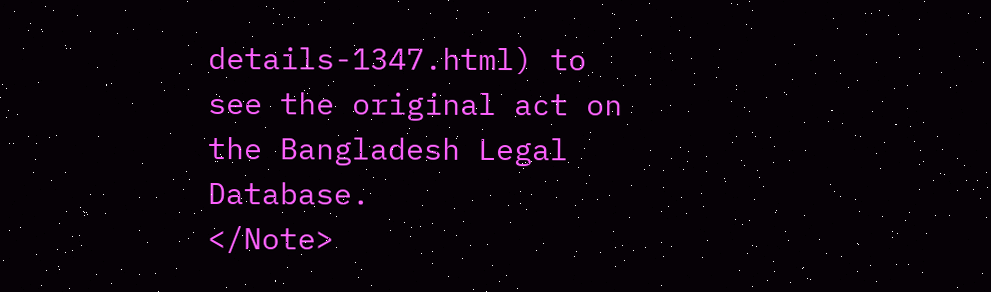details-1347.html) to see the original act on the Bangladesh Legal Database.
</Note>